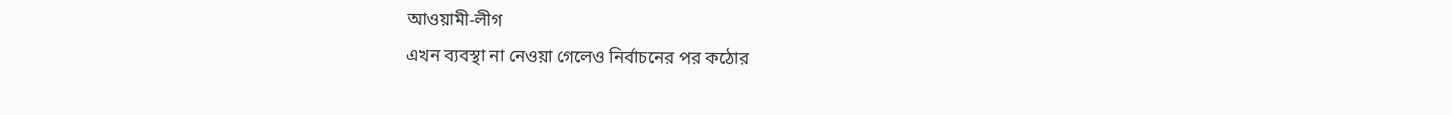আওয়ামী-লীগ
এখন ব্যবস্থা না নেওয়া গেলেও নির্বাচনের পর কঠোর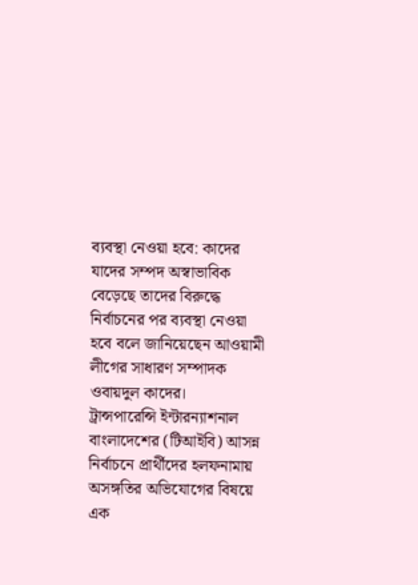ব্যবস্থা নেওয়া হবে: কাদের
যাদের সম্পদ অস্বাভাবিক বেড়েছে তাদের বিরুদ্ধে নির্বাচনের পর ব্যবস্থা নেওয়া হবে বলে জানিয়েছেন আওয়ামী লীগের সাধারণ সম্পাদক ওবায়দুল কাদের।
ট্রান্সপারেন্সি ইন্টারন্যাশনাল বাংলাদেশের (টিআইবি) আসন্ন নির্বাচনে প্রার্থীদের হলফনামায় অসঙ্গতির অভিযোগের বিষয়ে এক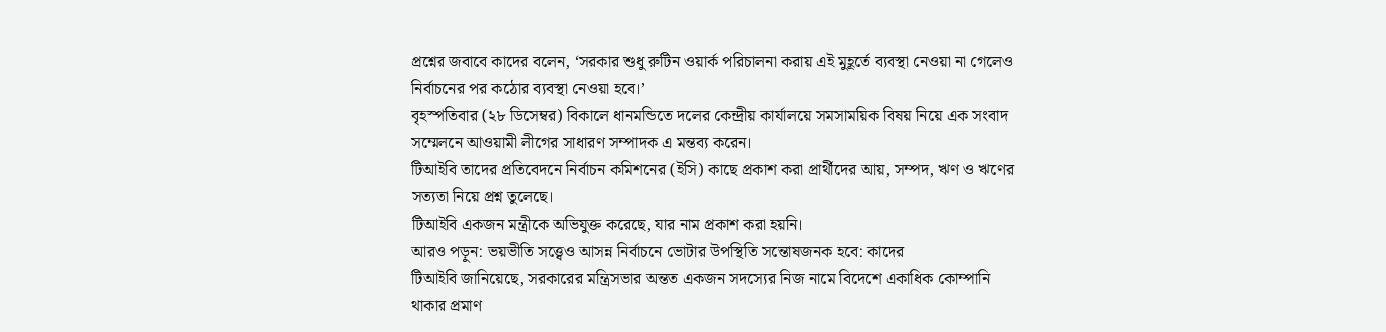প্রশ্নের জবাবে কাদের বলেন, ‘সরকার শুধু রুটিন ওয়ার্ক পরিচালনা করায় এই মুহূর্তে ব্যবস্থা নেওয়া না গেলেও নির্বাচনের পর কঠোর ব্যবস্থা নেওয়া হবে।’
বৃহস্পতিবার (২৮ ডিসেম্বর) বিকালে ধানমন্ডিতে দলের কেন্দ্রীয় কার্যালয়ে সমসাময়িক বিষয় নিয়ে এক সংবাদ সম্মেলনে আওয়ামী লীগের সাধারণ সম্পাদক এ মন্তব্য করেন।
টিআইবি তাদের প্রতিবেদনে নির্বাচন কমিশনের (ইসি) কাছে প্রকাশ করা প্রার্থীদের আয়, সম্পদ, ঋণ ও ঋণের সত্যতা নিয়ে প্রশ্ন তুলেছে।
টিআইবি একজন মন্ত্রীকে অভিযুক্ত করেছে, যার নাম প্রকাশ করা হয়নি।
আরও পড়ুন: ভয়ভীতি সত্ত্বেও আসন্ন নির্বাচনে ভোটার উপস্থিতি সন্তোষজনক হবে: কাদের
টিআইবি জানিয়েছে, সরকারের মন্ত্রিসভার অন্তত একজন সদস্যের নিজ নামে বিদেশে একাধিক কোম্পানি থাকার প্রমাণ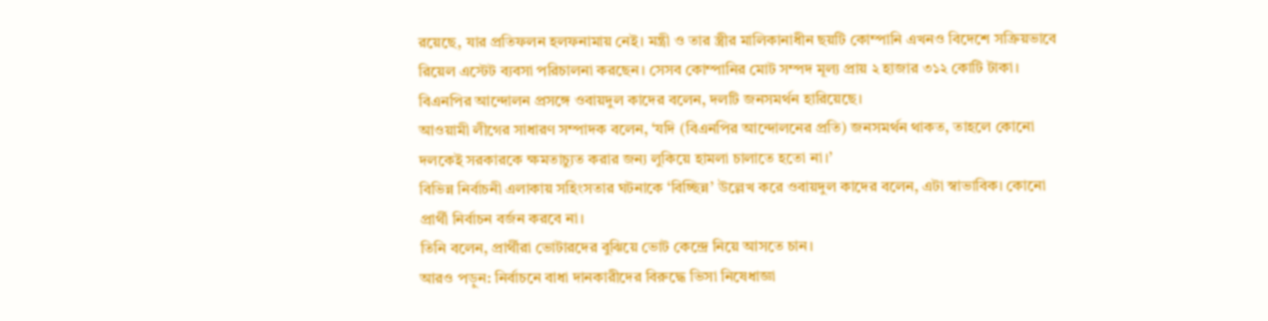রয়েছে, যার প্রতিফলন হলফনামায় নেই। মন্ত্রী ও তার স্ত্রীর মালিকানাধীন ছয়টি কোম্পানি এখনও বিদেশে সক্রিয়ভাবে রিয়েল এস্টেট ব্যবসা পরিচালনা করছেন। সেসব কোম্পানির মোট সম্পদ মূল্য প্রায় ২ হাজার ৩১২ কোটি টাকা।
বিএনপির আন্দোলন প্রসঙ্গে ওবায়দুল কাদের বলেন, দলটি জনসমর্থন হারিয়েছে।
আওয়ামী লীগের সাধারণ সম্পাদক বলেন, ‘যদি (বিএনপির আন্দোলনের প্রতি) জনসমর্থন থাকত, তাহলে কোনো দলকেই সরকারকে ক্ষমতাচ্যুত করার জন্য লুকিয়ে হামলা চালাতে হতো না।’
বিভিন্ন নির্বাচনী এলাকায় সহিংসতার ঘটনাকে ‘বিচ্ছিন্ন’ উল্লেখ করে ওবায়দুল কাদের বলেন, এটা স্বাভাবিক। কোনো প্রার্থী নির্বাচন বর্জন করবে না।
তিনি বলেন, প্রার্থীরা ভোটারদের বুঝিয়ে ভোট কেন্দ্রে নিয়ে আসতে চান।
আরও পড়ুন: নির্বাচনে বাধা দানকারীদের বিরুদ্ধে ভিসা নিষেধাজ্ঞা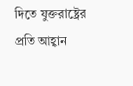দিতে যুক্তরাষ্ট্রের প্রতি আহ্বান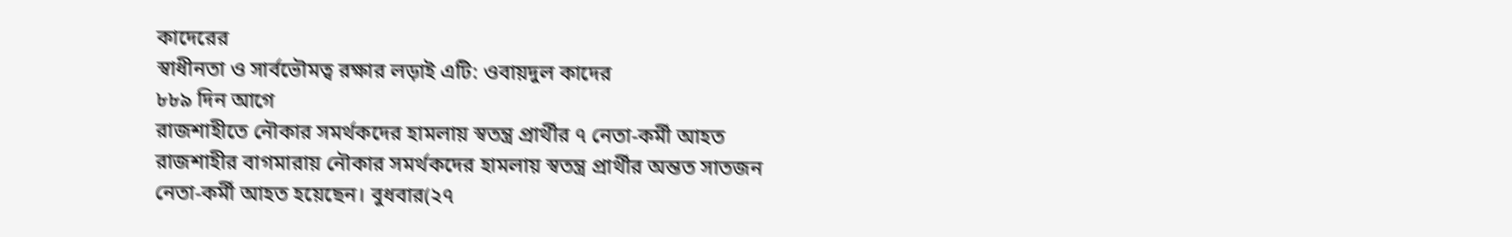কাদেরের
স্বাধীনতা ও সার্বভৌমত্ব রক্ষার লড়াই এটি: ওবায়দুল কাদের
৮৮৯ দিন আগে
রাজশাহীতে নৌকার সমর্থকদের হামলায় স্বতন্ত্র প্রার্থীর ৭ নেতা-কর্মী আহত
রাজশাহীর বাগমারায় নৌকার সমর্থকদের হামলায় স্বতন্ত্র প্রার্থীর অন্তত সাতজন নেতা-কর্মী আহত হয়েছেন। বুধবার(২৭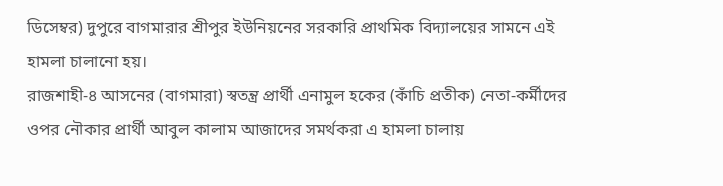ডিসেম্বর) দুপুরে বাগমারার শ্রীপুর ইউনিয়নের সরকারি প্রাথমিক বিদ্যালয়ের সামনে এই হামলা চালানো হয়।
রাজশাহী-৪ আসনের (বাগমারা) স্বতন্ত্র প্রার্থী এনামুল হকের (কাঁচি প্রতীক) নেতা-কর্মীদের ওপর নৌকার প্রার্থী আবুল কালাম আজাদের সমর্থকরা এ হামলা চালায়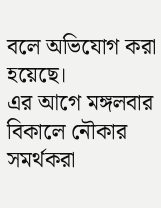বলে অভিযোগ করা হয়েছে।
এর আগে মঙ্গলবার বিকালে নৌকার সমর্থকরা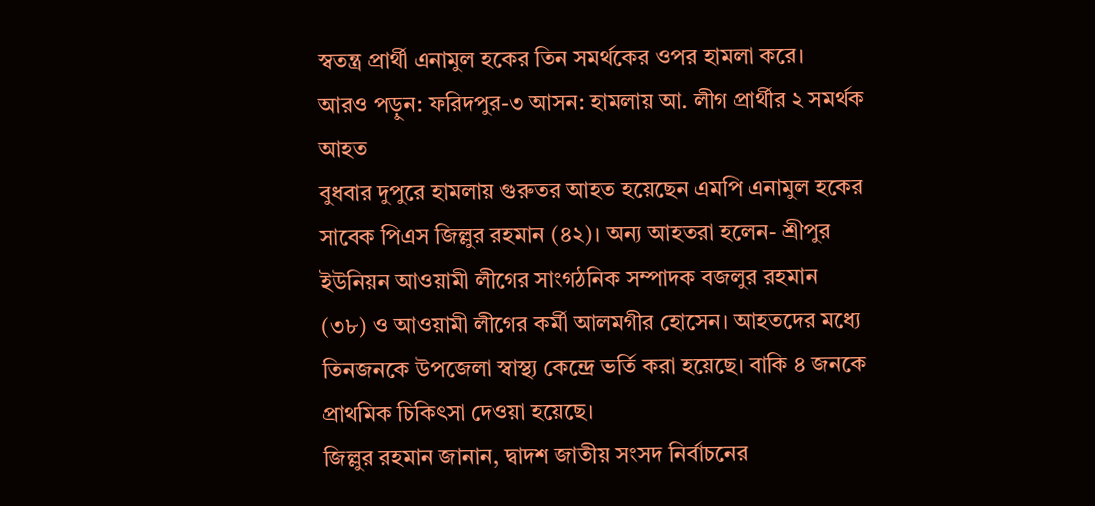স্বতন্ত্র প্রার্থী এনামুল হকের তিন সমর্থকের ওপর হামলা করে।
আরও পড়ুন: ফরিদপুর-৩ আসন: হামলায় আ. লীগ প্রার্থীর ২ সমর্থক আহত
বুধবার দুপুরে হামলায় গুরুতর আহত হয়েছেন এমপি এনামুল হকের সাবেক পিএস জিল্লুর রহমান (৪২)। অন্য আহতরা হলেন- শ্রীপুর ইউনিয়ন আওয়ামী লীগের সাংগঠনিক সম্পাদক বজলুর রহমান (৩৮) ও আওয়ামী লীগের কর্মী আলমগীর হোসেন। আহতদের মধ্যে তিনজনকে উপজেলা স্বাস্থ্য কেন্দ্রে ভর্তি করা হয়েছে। বাকি ৪ জনকে প্রাথমিক চিকিৎসা দেওয়া হয়েছে।
জিল্লুর রহমান জানান, দ্বাদশ জাতীয় সংসদ নির্বাচনের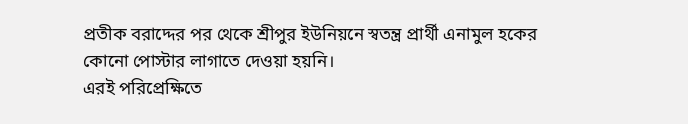প্রতীক বরাদ্দের পর থেকে শ্রীপুর ইউনিয়নে স্বতন্ত্র প্রার্থী এনামুল হকের কোনো পোস্টার লাগাতে দেওয়া হয়নি।
এরই পরিপ্রেক্ষিতে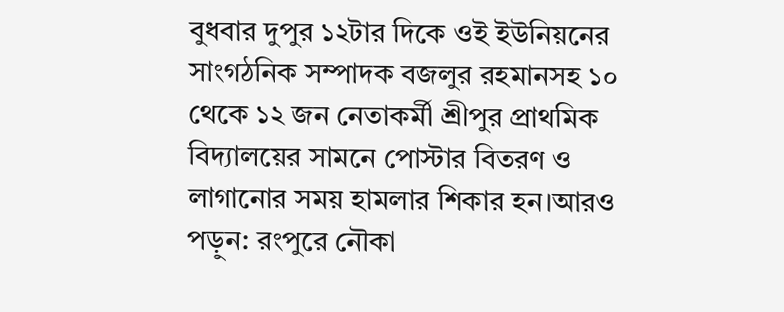বুধবার দুপুর ১২টার দিকে ওই ইউনিয়নের সাংগঠনিক সম্পাদক বজলুর রহমানসহ ১০ থেকে ১২ জন নেতাকর্মী শ্রীপুর প্রাথমিক বিদ্যালয়ের সামনে পোস্টার বিতরণ ও লাগানোর সময় হামলার শিকার হন।আরও পড়ুন: রংপুরে নৌকা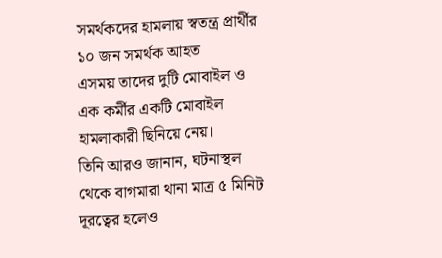সমর্থকদের হামলায় স্বতন্ত্র প্রার্থীর ১০ জন সমর্থক আহত
এসময় তাদের দুটি মোবাইল ও এক কর্মীর একটি মোবাইল হামলাকারী ছিনিয়ে নেয়।
তিনি আরও জানান, ঘটনাস্থল থেকে বাগমারা থানা মাত্র ৫ মিনিট দূরত্বের হলেও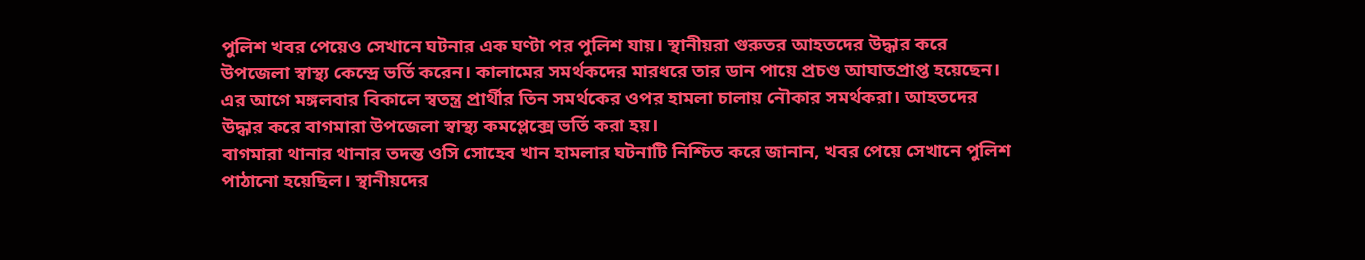পুলিশ খবর পেয়েও সেখানে ঘটনার এক ঘণ্টা পর পুলিশ যায়। স্থানীয়রা গুরুতর আহতদের উদ্ধার করে উপজেলা স্বাস্থ্য কেন্দ্রে ভর্তি করেন। কালামের সমর্থকদের মারধরে তার ডান পায়ে প্রচণ্ড আঘাতপ্রাপ্ত হয়েছেন।
এর আগে মঙ্গলবার বিকালে স্বতন্ত্র প্রার্থীর তিন সমর্থকের ওপর হামলা চালায় নৌকার সমর্থকরা। আহতদের উদ্ধার করে বাগমারা উপজেলা স্বাস্থ্য কমপ্লেক্সে ভর্তি করা হয়।
বাগমারা থানার থানার তদন্ত ওসি সোহেব খান হামলার ঘটনাটি নিশ্চিত করে জানান, খবর পেয়ে সেখানে পুলিশ পাঠানো হয়েছিল। স্থানীয়দের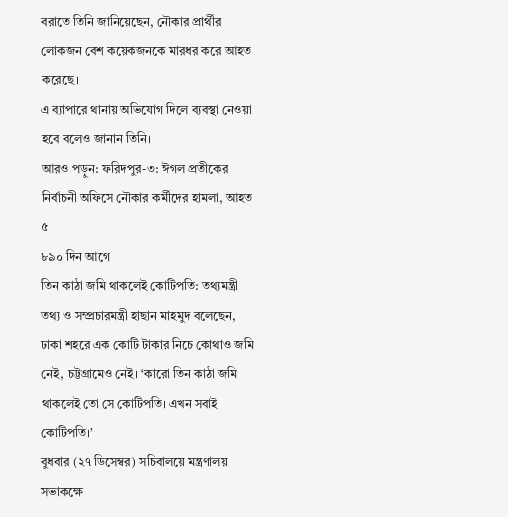বরাতে তিনি জানিয়েছেন, নৌকার প্রার্থীর লোকজন বেশ কয়েকজনকে মারধর করে আহত করেছে।
এ ব্যাপারে থানায় অভিযোগ দিলে ব্যবস্থা নেওয়া হবে বলেও জানান তিনি।
আরও পড়ুন: ফরিদপুর-৩: ঈগল প্রতীকের নির্বাচনী অফিসে নৌকার কর্মীদের হামলা, আহত ৫
৮৯০ দিন আগে
তিন কাঠা জমি থাকলেই কোটিপতি: তথ্যমন্ত্রী
তথ্য ও সম্প্রচারমন্ত্রী হাছান মাহমুদ বলেছেন, ঢাকা শহরে এক কোটি টাকার নিচে কোথাও জমি নেই, চট্টগ্রামেও নেই। ‘কারো তিন কাঠা জমি থাকলেই তো সে কোটিপতি। এখন সবাই কোটিপতি।’
বুধবার (২৭ ডিসেম্বর) সচিবালয়ে মন্ত্রণালয় সভাকক্ষে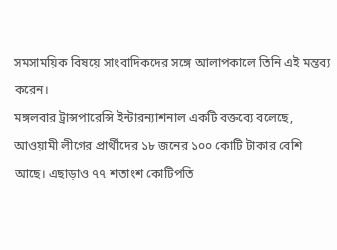সমসাময়িক বিষয়ে সাংবাদিকদের সঙ্গে আলাপকালে তিনি এই মন্তব্য করেন।
মঙ্গলবার ট্রান্সপারেন্সি ইন্টারন্যাশনাল একটি বক্তব্যে বলেছে, আওয়ামী লীগের প্রার্থীদের ১৮ জনের ১০০ কোটি টাকার বেশি আছে। এছাড়াও ৭৭ শতাংশ কোটিপতি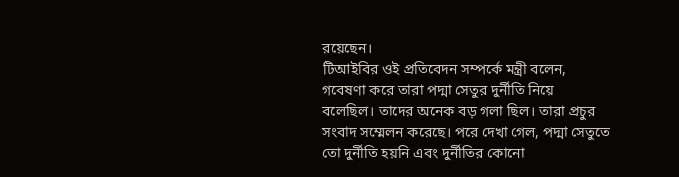রয়েছেন।
টিআইবির ওই প্রতিবেদন সম্পর্কে মন্ত্রী বলেন, গবেষণা করে তারা পদ্মা সেতুর দুর্নীতি নিয়ে বলেছিল। তাদের অনেক বড় গলা ছিল। তারা প্রচুর সংবাদ সম্মেলন করেছে। পরে দেখা গেল, পদ্মা সেতুতে তো দুর্নীতি হয়নি এবং দুর্নীতির কোনো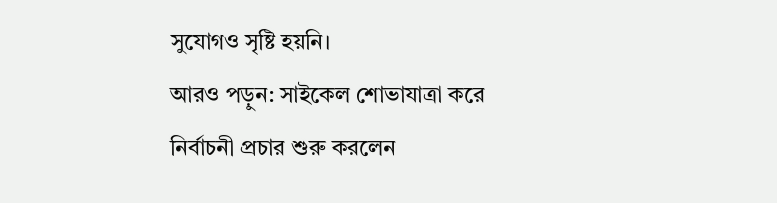সুযোগও সৃষ্টি হয়নি।
আরও পড়ুন: সাইকেল শোভাযাত্রা করে নির্বাচনী প্রচার শুরু করলেন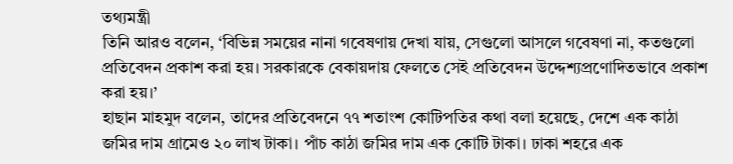তথ্যমন্ত্রী
তিনি আরও বলেন, ‘বিভিন্ন সময়ের নানা গবেষণায় দেখা যায়, সেগুলো আসলে গবেষণা না, কতগুলো প্রতিবেদন প্রকাশ করা হয়। সরকারকে বেকায়দায় ফেলতে সেই প্রতিবেদন উদ্দেশ্যপ্রণোদিতভাবে প্রকাশ করা হয়।’
হাছান মাহমুদ বলেন, তাদের প্রতিবেদনে ৭৭ শতাংশ কোটিপতির কথা বলা হয়েছে, দেশে এক কাঠা জমির দাম গ্রামেও ২০ লাখ টাকা। পাঁচ কাঠা জমির দাম এক কোটি টাকা। ঢাকা শহরে এক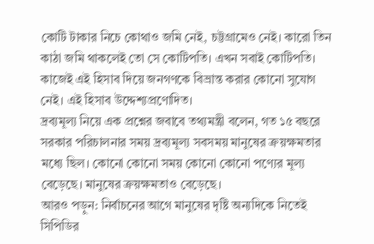কোটি টাকার নিচে কোথাও জমি নেই, চট্টগ্রামেও নেই। কারো তিন কাঠা জমি থাকলেই তো সে কোটিপতি। এখন সবাই কোটিপতি। কাজেই এই হিসাব দিয়ে জনগণকে বিভ্রান্ত করার কোনো সুযোগ নেই। এই হিসাব উদ্দেশ্যপ্রণোদিত।
দ্রব্যমূল্য নিয়ে এক প্রশ্নের জবাবে তথ্যমন্ত্রী বলেন, গত ১৫ বছরে সরকার পরিচালনার সময় দ্রব্যমূল্য সবসময় মানুষের ক্রয়ক্ষমতার মধ্যে ছিল। কোনো কোনো সময় কোনো কোনো পণ্যের মূল্য বেড়েছে। মানুষের ক্রয়ক্ষমতাও বেড়েছে।
আরও পড়ুন: নির্বাচনের আগে মানুষের দৃষ্টি অন্যদিকে নিতেই সিপিডির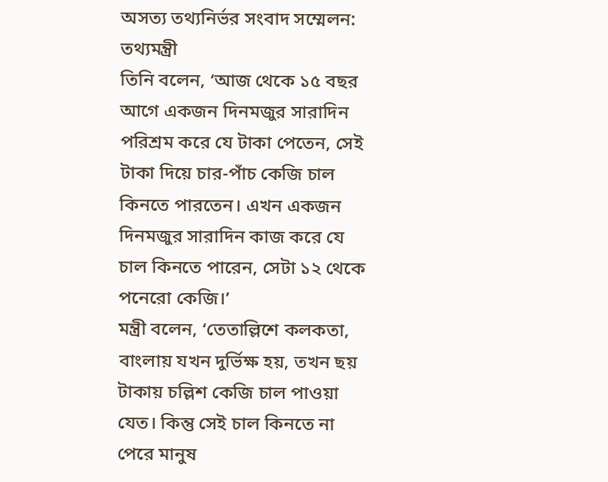অসত্য তথ্যনির্ভর সংবাদ সম্মেলন: তথ্যমন্ত্রী
তিনি বলেন, ‘আজ থেকে ১৫ বছর আগে একজন দিনমজুর সারাদিন পরিশ্রম করে যে টাকা পেতেন, সেই টাকা দিয়ে চার-পাঁচ কেজি চাল কিনতে পারতেন। এখন একজন দিনমজুর সারাদিন কাজ করে যে চাল কিনতে পারেন, সেটা ১২ থেকে পনেরো কেজি।’
মন্ত্রী বলেন, ‘তেতাল্লিশে কলকতা, বাংলায় যখন দুর্ভিক্ষ হয়, তখন ছয় টাকায় চল্লিশ কেজি চাল পাওয়া যেত। কিন্তু সেই চাল কিনতে না পেরে মানুষ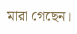মারা গেছেন।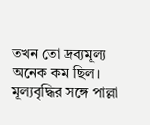তখন তো দ্রব্যমূল্য অনেক কম ছিল। মূল্যবৃদ্ধির সঙ্গে পাল্লা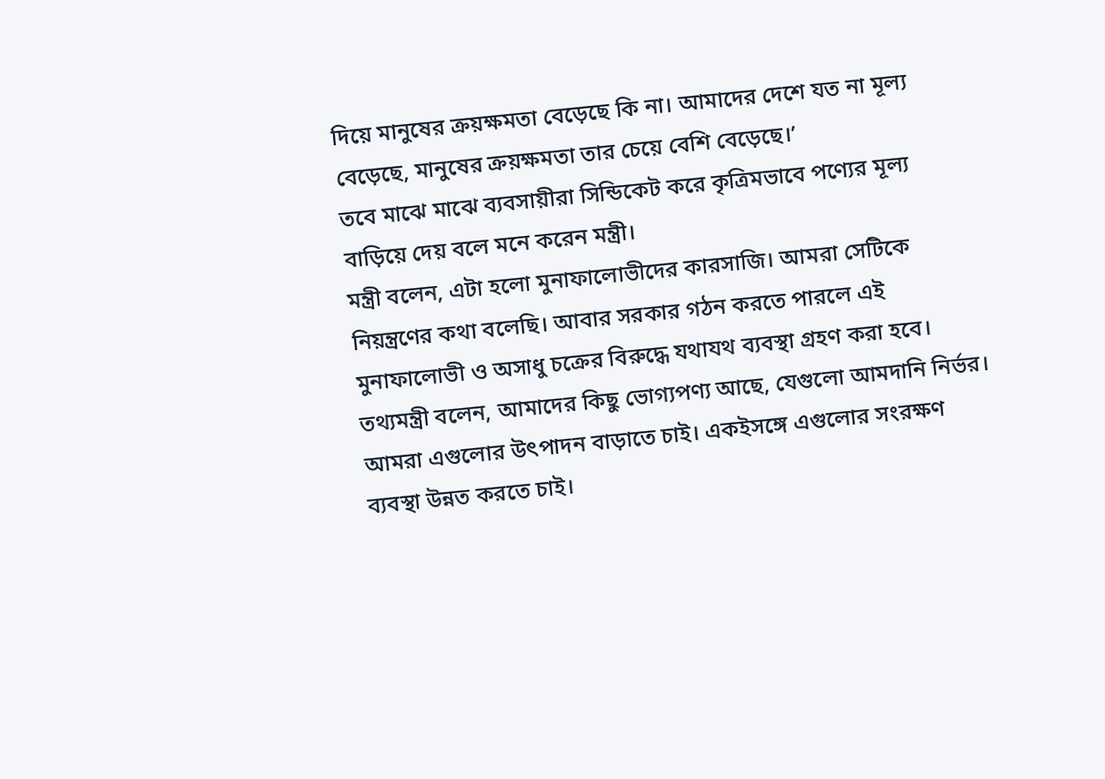দিয়ে মানুষের ক্রয়ক্ষমতা বেড়েছে কি না। আমাদের দেশে যত না মূল্য বেড়েছে, মানুষের ক্রয়ক্ষমতা তার চেয়ে বেশি বেড়েছে।’
তবে মাঝে মাঝে ব্যবসায়ীরা সিন্ডিকেট করে কৃত্রিমভাবে পণ্যের মূল্য বাড়িয়ে দেয় বলে মনে করেন মন্ত্রী।
মন্ত্রী বলেন, এটা হলো মুনাফালোভীদের কারসাজি। আমরা সেটিকে নিয়ন্ত্রণের কথা বলেছি। আবার সরকার গঠন করতে পারলে এই মুনাফালোভী ও অসাধু চক্রের বিরুদ্ধে যথাযথ ব্যবস্থা গ্রহণ করা হবে।
তথ্যমন্ত্রী বলেন, আমাদের কিছু ভোগ্যপণ্য আছে, যেগুলো আমদানি নির্ভর। আমরা এগুলোর উৎপাদন বাড়াতে চাই। একইসঙ্গে এগুলোর সংরক্ষণ ব্যবস্থা উন্নত করতে চাই।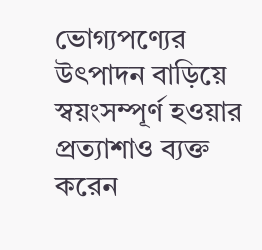ভোগ্যপণ্যের উৎপাদন বাড়িয়ে স্বয়ংসম্পূর্ণ হওয়ার প্রত্যাশাও ব্যক্ত করেন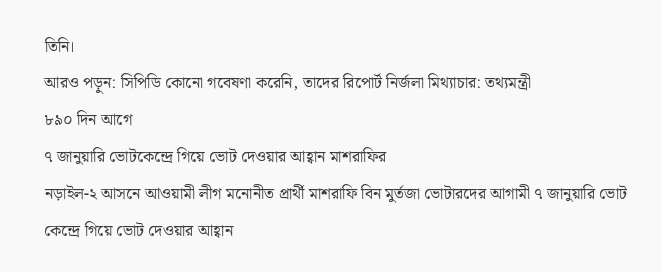তিনি।
আরও পড়ুন: সিপিডি কোনো গবেষণা করেনি, তাদের রিপোর্ট নির্জলা মিথ্যাচার: তথ্যমন্ত্রী
৮৯০ দিন আগে
৭ জানুয়ারি ভোটকেন্দ্রে গিয়ে ভোট দেওয়ার আহ্বান মাশরাফির
নড়াইল-২ আসনে আওয়ামী লীগ মনোনীত প্রার্থী মাশরাফি বিন মুর্তজা ভোটারদের আগামী ৭ জানুয়ারি ভোট কেন্দ্রে গিয়ে ভোট দেওয়ার আহ্বান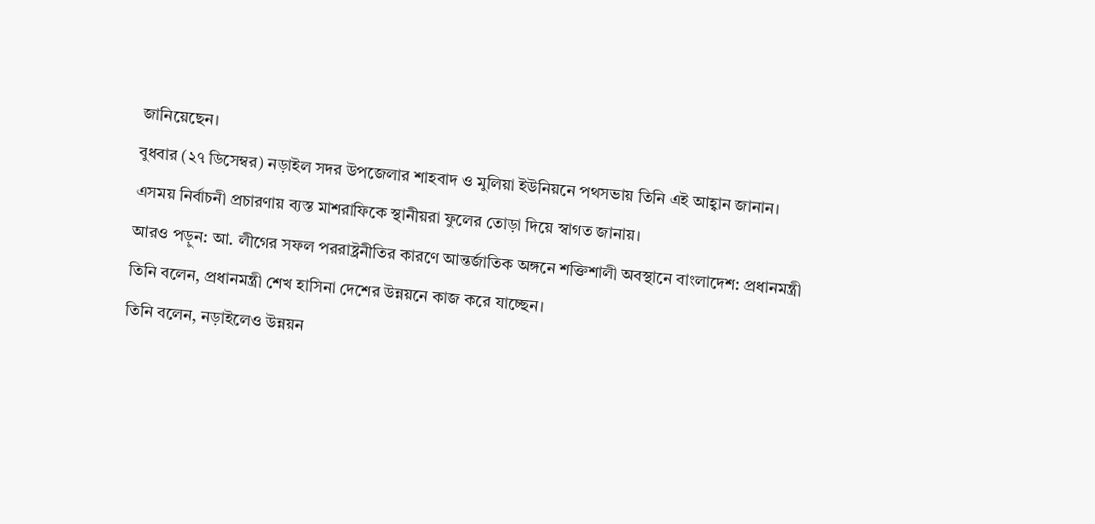জানিয়েছেন।
বুধবার (২৭ ডিসেম্বর) নড়াইল সদর উপজেলার শাহবাদ ও মুলিয়া ইউনিয়নে পথসভায় তিনি এই আহ্বান জানান।
এসময় নির্বাচনী প্রচারণায় ব্যস্ত মাশরাফিকে স্থানীয়রা ফুলের তোড়া দিয়ে স্বাগত জানায়।
আরও পড়ুন: আ. লীগের সফল পররাষ্ট্রনীতির কারণে আন্তর্জাতিক অঙ্গনে শক্তিশালী অবস্থানে বাংলাদেশ: প্রধানমন্ত্রী
তিনি বলেন, প্রধানমন্ত্রী শেখ হাসিনা দেশের উন্নয়নে কাজ করে যাচ্ছেন।
তিনি বলেন, নড়াইলেও উন্নয়ন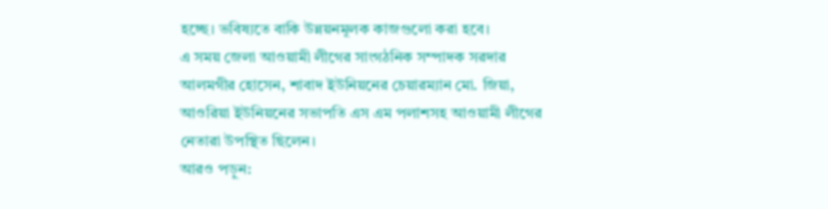হচ্ছে। ভবিষ্যতে বাকি উন্নয়নমূলক কাজগুলো করা হবে।
এ সময় জেলা আওয়ামী লীগের সাংগঠনিক সম্পাদক সরদার আলমগীর হোসেন, শাবাদ ইউনিয়নের চেয়ারম্যান মো. জিয়া, আওরিয়া ইউনিয়নের সভাপতি এস এম পলাশসহ আওয়ামী লীগের নেতারা উপস্থিত ছিলেন।
আরও পড়ুন: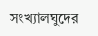সংখ্যালঘুদের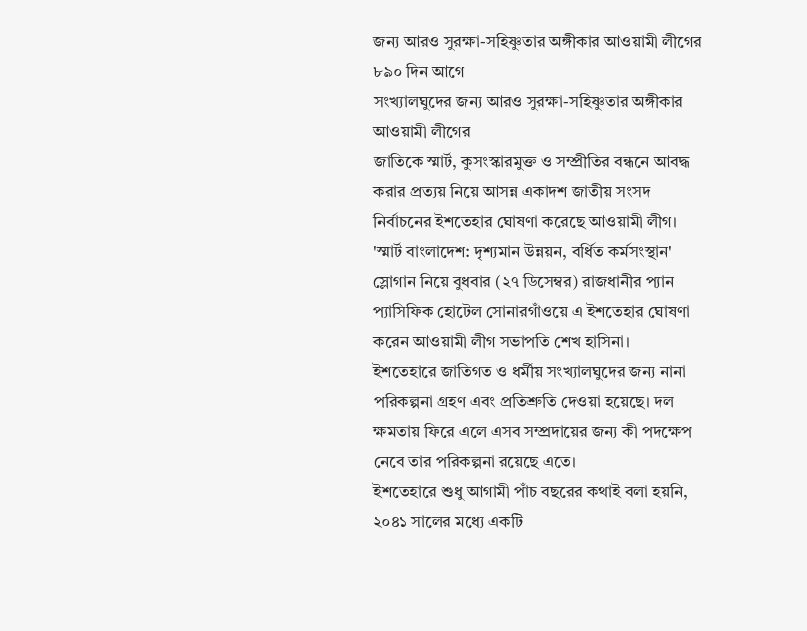জন্য আরও সুরক্ষা-সহিষ্ণুতার অঙ্গীকার আওয়ামী লীগের
৮৯০ দিন আগে
সংখ্যালঘুদের জন্য আরও সুরক্ষা-সহিষ্ণুতার অঙ্গীকার আওয়ামী লীগের
জাতিকে স্মার্ট, কুসংস্কারমুক্ত ও সম্প্রীতির বন্ধনে আবদ্ধ করার প্রত্যয় নিয়ে আসন্ন একাদশ জাতীয় সংসদ নির্বাচনের ইশতেহার ঘোষণা করেছে আওয়ামী লীগ।
'স্মার্ট বাংলাদেশ: দৃশ্যমান উন্নয়ন, বর্ধিত কর্মসংস্থান' স্লোগান নিয়ে বুধবার (২৭ ডিসেম্বর) রাজধানীর প্যান প্যাসিফিক হোটেল সোনারগাঁওয়ে এ ইশতেহার ঘোষণা করেন আওয়ামী লীগ সভাপতি শেখ হাসিনা।
ইশতেহারে জাতিগত ও ধর্মীয় সংখ্যালঘুদের জন্য নানা পরিকল্পনা গ্রহণ এবং প্রতিশ্রুতি দেওয়া হয়েছে। দল ক্ষমতায় ফিরে এলে এসব সম্প্রদায়ের জন্য কী পদক্ষেপ নেবে তার পরিকল্পনা রয়েছে এতে।
ইশতেহারে শুধু আগামী পাঁচ বছরের কথাই বলা হয়নি, ২০৪১ সালের মধ্যে একটি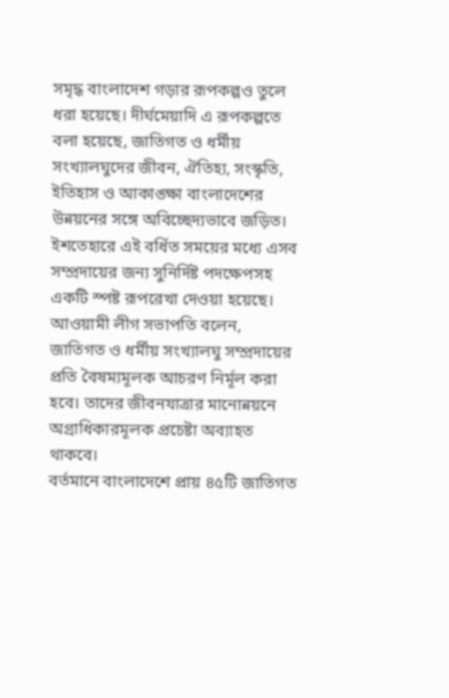সমৃদ্ধ বাংলাদেশ গড়ার রূপকল্পও তুলে ধরা হয়েছে। দীর্ঘমেয়াদি এ রূপকল্পতে বলা হয়েছে, জাতিগত ও ধর্মীয় সংখ্যালঘুদের জীবন, ঐতিহ্য, সংস্কৃতি, ইতিহাস ও আকাঙ্ক্ষা বাংলাদেশের উন্নয়নের সঙ্গে অবিচ্ছেদ্যভাবে জড়িত। ইশতেহারে এই বর্ধিত সময়ের মধ্যে এসব সম্প্রদায়ের জন্য সুনির্দিষ্ট পদক্ষেপসহ একটি স্পষ্ট রূপরেখা দেওয়া হয়েছে।
আওয়ামী লীগ সভাপতি বলেন, জাতিগত ও ধর্মীয় সংখ্যালঘু সম্প্রদায়ের প্রতি বৈষম্যমূলক আচরণ নির্মূল করা হবে। তাদের জীবনযাত্রার মানোন্নয়নে অগ্রাধিকারমূলক প্রচেষ্টা অব্যাহত থাকবে।
বর্তমানে বাংলাদেশে প্রায় ৪৫টি জাতিগত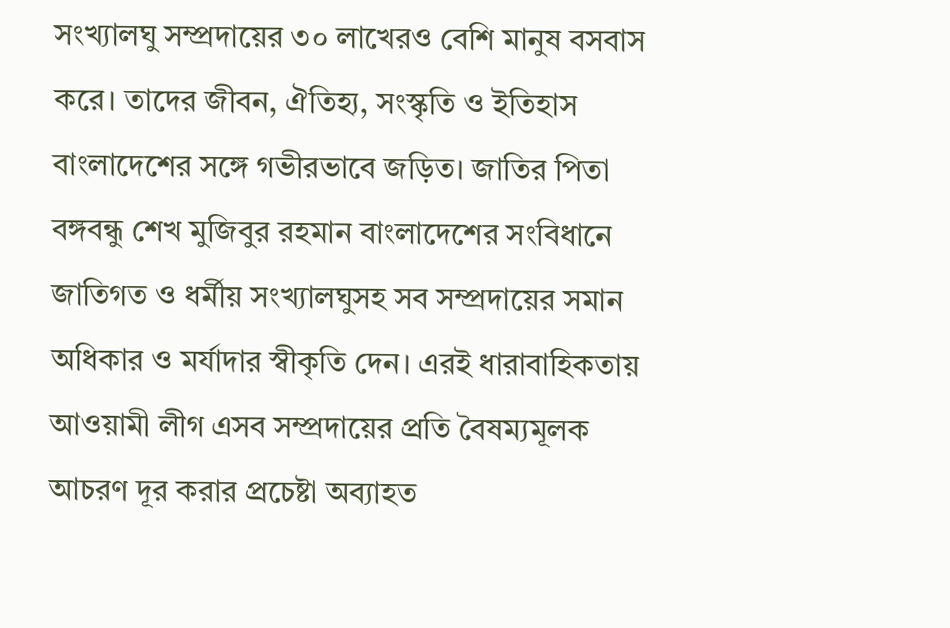সংখ্যালঘু সম্প্রদায়ের ৩০ লাখেরও বেশি মানুষ বসবাস করে। তাদের জীবন, ঐতিহ্য, সংস্কৃতি ও ইতিহাস বাংলাদেশের সঙ্গে গভীরভাবে জড়িত। জাতির পিতা বঙ্গবন্ধু শেখ মুজিবুর রহমান বাংলাদেশের সংবিধানে জাতিগত ও ধর্মীয় সংখ্যালঘুসহ সব সম্প্রদায়ের সমান অধিকার ও মর্যাদার স্বীকৃতি দেন। এরই ধারাবাহিকতায় আওয়ামী লীগ এসব সম্প্রদায়ের প্রতি বৈষম্যমূলক আচরণ দূর করার প্রচেষ্টা অব্যাহত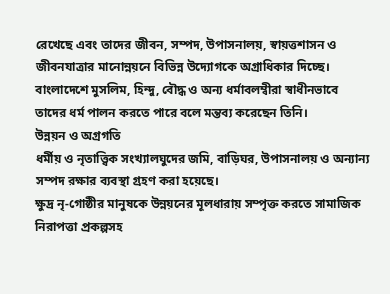রেখেছে এবং তাদের জীবন, সম্পদ, উপাসনালয়, স্বায়ত্তশাসন ও জীবনযাত্রার মানোন্নয়নে বিভিন্ন উদ্যোগকে অগ্রাধিকার দিচ্ছে।
বাংলাদেশে মুসলিম, হিন্দু, বৌদ্ধ ও অন্য ধর্মাবলম্বীরা স্বাধীনভাবে তাদের ধর্ম পালন করতে পারে বলে মন্তব্য করেছেন তিনি।
উন্নয়ন ও অগ্রগতি
ধর্মীয় ও নৃতাত্ত্বিক সংখ্যালঘুদের জমি, বাড়িঘর, উপাসনালয় ও অন্যান্য সম্পদ রক্ষার ব্যবস্থা গ্রহণ করা হয়েছে।
ক্ষুদ্র নৃ-গোষ্ঠীর মানুষকে উন্নয়নের মূলধারায় সম্পৃক্ত করতে সামাজিক নিরাপত্তা প্রকল্পসহ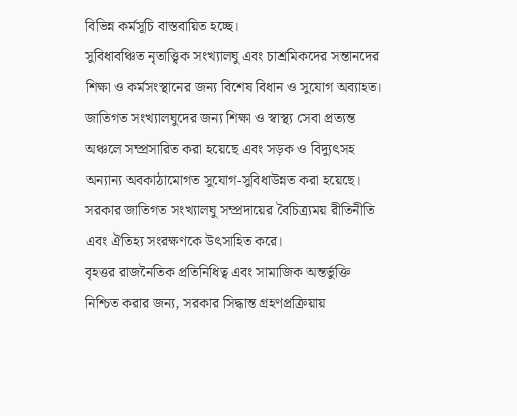বিভিন্ন কর্মসূচি বাস্তবায়িত হচ্ছে।
সুবিধাবঞ্চিত নৃতাত্ত্বিক সংখ্যালঘু এবং চাশ্রমিকদের সন্তানদের শিক্ষা ও কর্মসংস্থানের জন্য বিশেষ বিধান ও সুযোগ অব্যাহত।
জাতিগত সংখ্যালঘুদের জন্য শিক্ষা ও স্বাস্থ্য সেবা প্রত্যন্ত অঞ্চলে সম্প্রসারিত করা হয়েছে এবং সড়ক ও বিদ্যুৎসহ অন্যান্য অবকাঠামোগত সুযোগ-সুবিধাউন্নত করা হয়েছে।
সরকার জাতিগত সংখ্যালঘু সম্প্রদায়ের বৈচিত্র্যময় রীতিনীতি এবং ঐতিহ্য সংরক্ষণকে উৎসাহিত করে।
বৃহত্তর রাজনৈতিক প্রতিনিধিত্ব এবং সামাজিক অন্তর্ভুক্তি নিশ্চিত করার জন্য, সরকার সিদ্ধান্ত গ্রহণপ্রক্রিয়ায়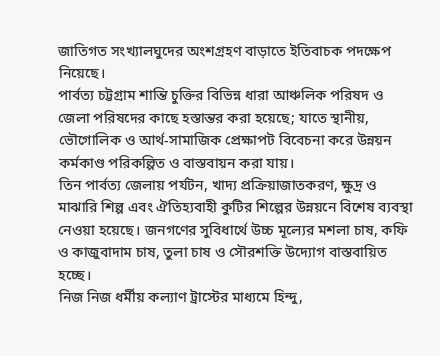জাতিগত সংখ্যালঘুদের অংশগ্রহণ বাড়াতে ইতিবাচক পদক্ষেপ নিয়েছে।
পার্বত্য চট্টগ্রাম শান্তি চুক্তির বিভিন্ন ধারা আঞ্চলিক পরিষদ ও জেলা পরিষদের কাছে হস্তান্তর করা হয়েছে; যাতে স্থানীয়, ভৌগোলিক ও আর্থ-সামাজিক প্রেক্ষাপট বিবেচনা করে উন্নয়ন কর্মকাণ্ড পরিকল্পিত ও বাস্তবায়ন করা যায়।
তিন পার্বত্য জেলায় পর্যটন, খাদ্য প্রক্রিয়াজাতকরণ, ক্ষুদ্র ও মাঝারি শিল্প এবং ঐতিহ্যবাহী কুটির শিল্পের উন্নয়নে বিশেষ ব্যবস্থা নেওয়া হয়েছে। জনগণের সুবিধার্থে উচ্চ মূল্যের মশলা চাষ, কফি ও কাজুবাদাম চাষ, তুলা চাষ ও সৌরশক্তি উদ্যোগ বাস্তবায়িত হচ্ছে।
নিজ নিজ ধর্মীয় কল্যাণ ট্রাস্টের মাধ্যমে হিন্দু,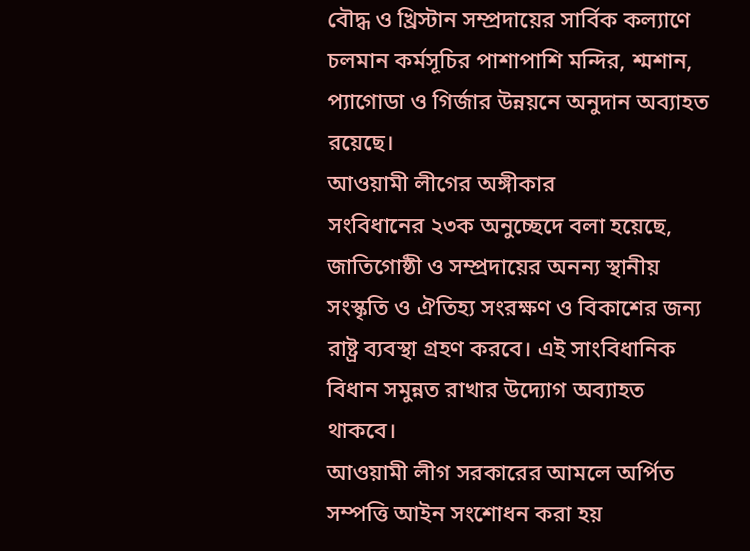বৌদ্ধ ও খ্রিস্টান সম্প্রদায়ের সার্বিক কল্যাণে চলমান কর্মসূচির পাশাপাশি মন্দির, শ্মশান, প্যাগোডা ও গির্জার উন্নয়নে অনুদান অব্যাহত রয়েছে।
আওয়ামী লীগের অঙ্গীকার
সংবিধানের ২৩ক অনুচ্ছেদে বলা হয়েছে, জাতিগোষ্ঠী ও সম্প্রদায়ের অনন্য স্থানীয় সংস্কৃতি ও ঐতিহ্য সংরক্ষণ ও বিকাশের জন্য রাষ্ট্র ব্যবস্থা গ্রহণ করবে। এই সাংবিধানিক বিধান সমুন্নত রাখার উদ্যোগ অব্যাহত থাকবে।
আওয়ামী লীগ সরকারের আমলে অর্পিত সম্পত্তি আইন সংশোধন করা হয়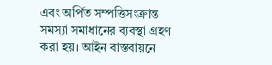এবং অর্পিত সম্পত্তিসংক্রান্ত সমস্যা সমাধানের ব্যবস্থা গ্রহণ করা হয়। আইন বাস্তবায়নে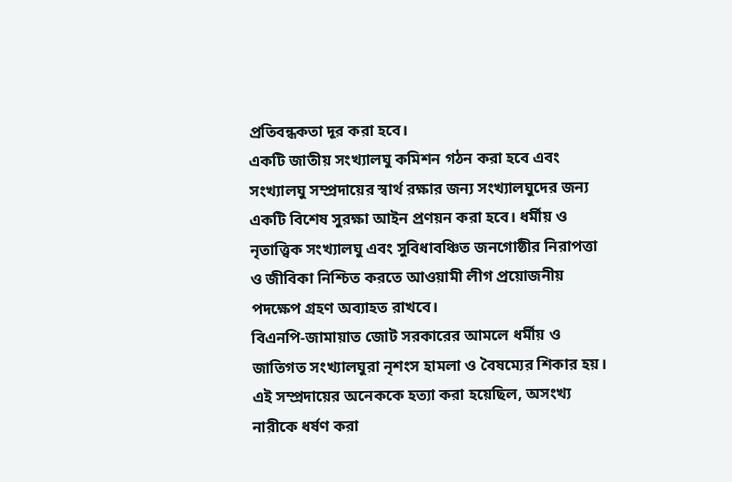প্রতিবন্ধকতা দূর করা হবে।
একটি জাতীয় সংখ্যালঘু কমিশন গঠন করা হবে এবং সংখ্যালঘু সম্প্রদায়ের স্বার্থ রক্ষার জন্য সংখ্যালঘুদের জন্য একটি বিশেষ সুরক্ষা আইন প্রণয়ন করা হবে। ধর্মীয় ও নৃতাত্ত্বিক সংখ্যালঘু এবং সুবিধাবঞ্চিত জনগোষ্ঠীর নিরাপত্তা ও জীবিকা নিশ্চিত করতে আওয়ামী লীগ প্রয়োজনীয় পদক্ষেপ গ্রহণ অব্যাহত রাখবে।
বিএনপি-জামায়াত জোট সরকারের আমলে ধর্মীয় ও জাতিগত সংখ্যালঘুরা নৃশংস হামলা ও বৈষম্যের শিকার হয়। এই সম্প্রদায়ের অনেককে হত্যা করা হয়েছিল, অসংখ্য নারীকে ধর্ষণ করা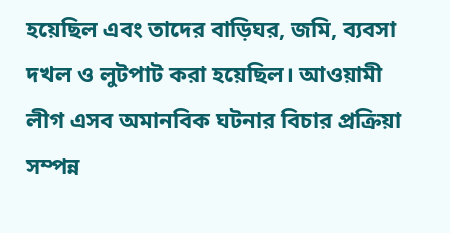হয়েছিল এবং তাদের বাড়িঘর, জমি, ব্যবসা দখল ও লুটপাট করা হয়েছিল। আওয়ামী লীগ এসব অমানবিক ঘটনার বিচার প্রক্রিয়া সম্পন্ন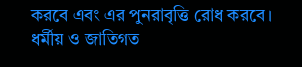করবে এবং এর পুনরাবৃত্তি রোধ করবে।
ধর্মীয় ও জাতিগত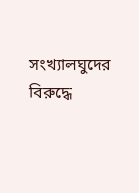সংখ্যালঘুদের বিরুদ্ধে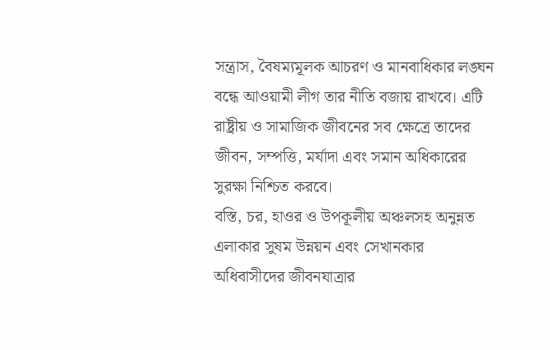সন্ত্রাস, বৈষম্যমূলক আচরণ ও মানবাধিকার লঙ্ঘন বন্ধে আওয়ামী লীগ তার নীতি বজায় রাখবে। এটি রাষ্ট্রীয় ও সামাজিক জীবনের সব ক্ষেত্রে তাদের জীবন, সম্পত্তি, মর্যাদা এবং সমান অধিকারের সুরক্ষা নিশ্চিত করবে।
বস্তি, চর, হাওর ও উপকূলীয় অঞ্চলসহ অনুন্নত এলাকার সুষম উন্নয়ন এবং সেখানকার অধিবাসীদের জীবনযাত্রার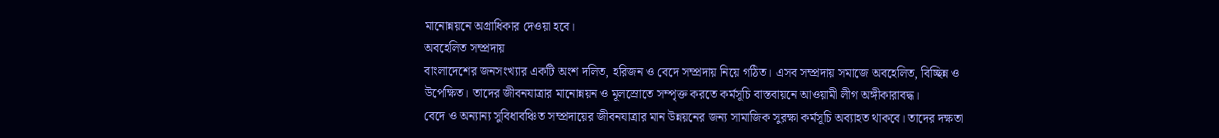মানোন্নয়নে অগ্রাধিকার দেওয়া হবে।
অবহেলিত সম্প্রদায়
বাংলাদেশের জনসংখ্যার একটি অংশ দলিত, হরিজন ও বেদে সম্প্রদায় নিয়ে গঠিত। এসব সম্প্রদায় সমাজে অবহেলিত, বিচ্ছিন্ন ও উপেক্ষিত। তাদের জীবনযাত্রার মানোন্নয়ন ও মূলস্রোতে সম্পৃক্ত করতে কর্মসূচি বাস্তবায়নে আওয়ামী লীগ অঙ্গীকারাবদ্ধ।
বেদে ও অন্যান্য সুবিধাবঞ্চিত সম্প্রদায়ের জীবনযাত্রার মান উন্নয়নের জন্য সামাজিক সুরক্ষা কর্মসূচি অব্যাহত থাকবে। তাদের দক্ষতা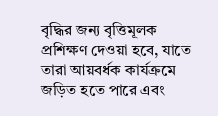বৃদ্ধির জন্য বৃত্তিমূলক প্রশিক্ষণ দেওয়া হবে, যাতে তারা আয়বর্ধক কার্যক্রমে জড়িত হতে পারে এবং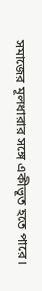সমাজের মূলধারার সঙ্গে একীভূত হতে পারে।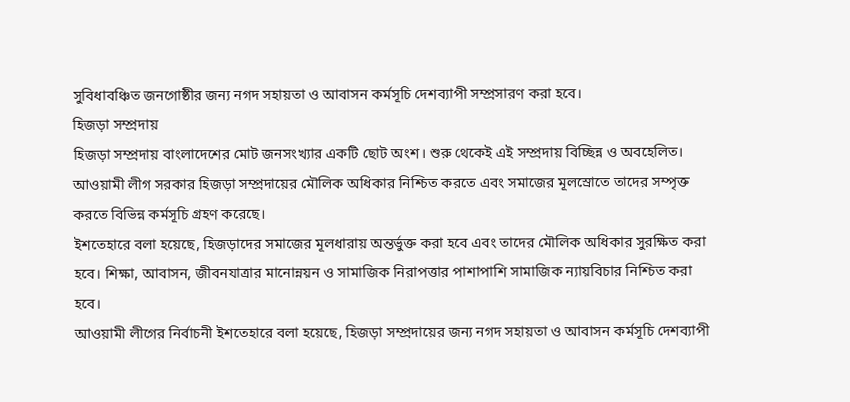সুবিধাবঞ্চিত জনগোষ্ঠীর জন্য নগদ সহায়তা ও আবাসন কর্মসূচি দেশব্যাপী সম্প্রসারণ করা হবে।
হিজড়া সম্প্রদায়
হিজড়া সম্প্রদায় বাংলাদেশের মোট জনসংখ্যার একটি ছোট অংশ। শুরু থেকেই এই সম্প্রদায় বিচ্ছিন্ন ও অবহেলিত। আওয়ামী লীগ সরকার হিজড়া সম্প্রদায়ের মৌলিক অধিকার নিশ্চিত করতে এবং সমাজের মূলস্রোতে তাদের সম্পৃক্ত করতে বিভিন্ন কর্মসূচি গ্রহণ করেছে।
ইশতেহারে বলা হয়েছে, হিজড়াদের সমাজের মূলধারায় অন্তর্ভুক্ত করা হবে এবং তাদের মৌলিক অধিকার সুরক্ষিত করা হবে। শিক্ষা, আবাসন, জীবনযাত্রার মানোন্নয়ন ও সামাজিক নিরাপত্তার পাশাপাশি সামাজিক ন্যায়বিচার নিশ্চিত করা হবে।
আওয়ামী লীগের নির্বাচনী ইশতেহারে বলা হয়েছে, হিজড়া সম্প্রদায়ের জন্য নগদ সহায়তা ও আবাসন কর্মসূচি দেশব্যাপী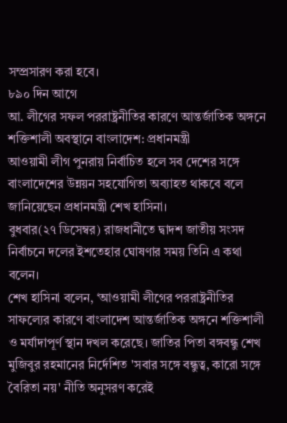সম্প্রসারণ করা হবে।
৮৯০ দিন আগে
আ. লীগের সফল পররাষ্ট্রনীতির কারণে আন্তর্জাতিক অঙ্গনে শক্তিশালী অবস্থানে বাংলাদেশ: প্রধানমন্ত্রী
আওয়ামী লীগ পুনরায় নির্বাচিত হলে সব দেশের সঙ্গে বাংলাদেশের উন্নয়ন সহযোগিতা অব্যাহত থাকবে বলে জানিয়েছেন প্রধানমন্ত্রী শেখ হাসিনা।
বুধবার(২৭ ডিসেম্বর) রাজধানীতে দ্বাদশ জাতীয় সংসদ নির্বাচনে দলের ইশতেহার ঘোষণার সময় তিনি এ কথা বলেন।
শেখ হাসিনা বলেন, ‘আওয়ামী লীগের পররাষ্ট্রনীতির সাফল্যের কারণে বাংলাদেশ আন্তর্জাতিক অঙ্গনে শক্তিশালী ও মর্যাদাপূর্ণ স্থান দখল করেছে। জাতির পিতা বঙ্গবন্ধু শেখ মুজিবুর রহমানের নির্দেশিত 'সবার সঙ্গে বন্ধুত্ব, কারো সঙ্গে বৈরিতা নয়' নীতি অনুসরণ করেই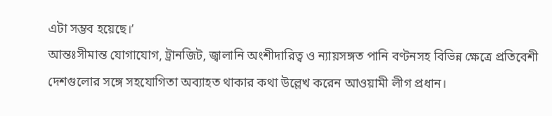এটা সম্ভব হয়েছে।’
আন্তঃসীমান্ত যোগাযোগ, ট্রানজিট, জ্বালানি অংশীদারিত্ব ও ন্যায়সঙ্গত পানি বণ্টনসহ বিভিন্ন ক্ষেত্রে প্রতিবেশী দেশগুলোর সঙ্গে সহযোগিতা অব্যাহত থাকার কথা উল্লেখ করেন আওয়ামী লীগ প্রধান।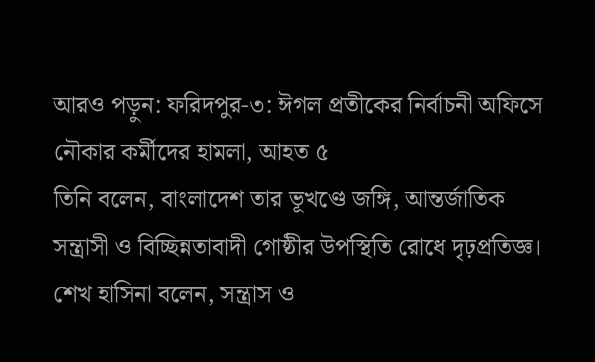আরও পড়ুন: ফরিদপুর-৩: ঈগল প্রতীকের নির্বাচনী অফিসে নৌকার কর্মীদের হামলা, আহত ৫
তিনি বলেন, বাংলাদেশ তার ভূখণ্ডে জঙ্গি, আন্তর্জাতিক সন্ত্রাসী ও বিচ্ছিন্নতাবাদী গোষ্ঠীর উপস্থিতি রোধে দৃঢ়প্রতিজ্ঞ।
শেখ হাসিনা বলেন, সন্ত্রাস ও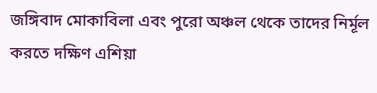জঙ্গিবাদ মোকাবিলা এবং পুরো অঞ্চল থেকে তাদের নির্মূল করতে দক্ষিণ এশিয়া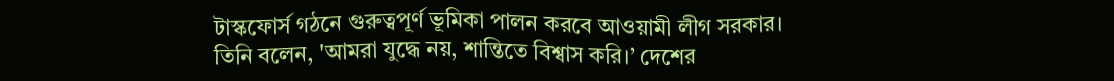টাস্কফোর্স গঠনে গুরুত্বপূর্ণ ভূমিকা পালন করবে আওয়ামী লীগ সরকার।
তিনি বলেন, 'আমরা যুদ্ধে নয়, শান্তিতে বিশ্বাস করি।’ দেশের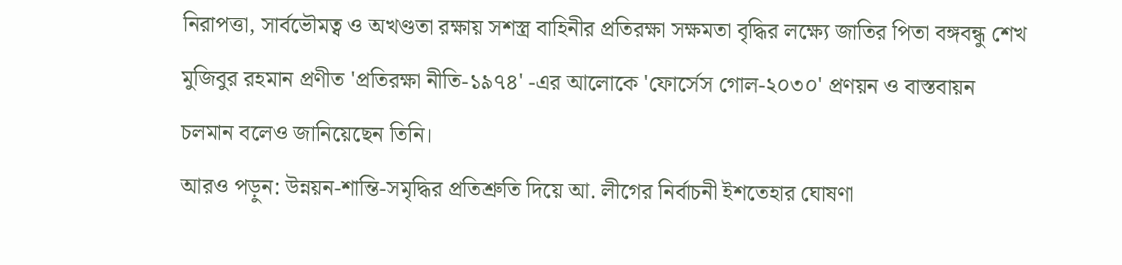নিরাপত্তা, সার্বভৌমত্ব ও অখণ্ডতা রক্ষায় সশস্ত্র বাহিনীর প্রতিরক্ষা সক্ষমতা বৃদ্ধির লক্ষ্যে জাতির পিতা বঙ্গবন্ধু শেখ মুজিবুর রহমান প্রণীত 'প্রতিরক্ষা নীতি-১৯৭৪' -এর আলোকে 'ফোর্সেস গোল-২০৩০' প্রণয়ন ও বাস্তবায়ন চলমান বলেও জানিয়েছেন তিনি।
আরও পড়ুন: উন্নয়ন-শান্তি-সমৃদ্ধির প্রতিশ্রুতি দিয়ে আ. লীগের নির্বাচনী ইশতেহার ঘোষণা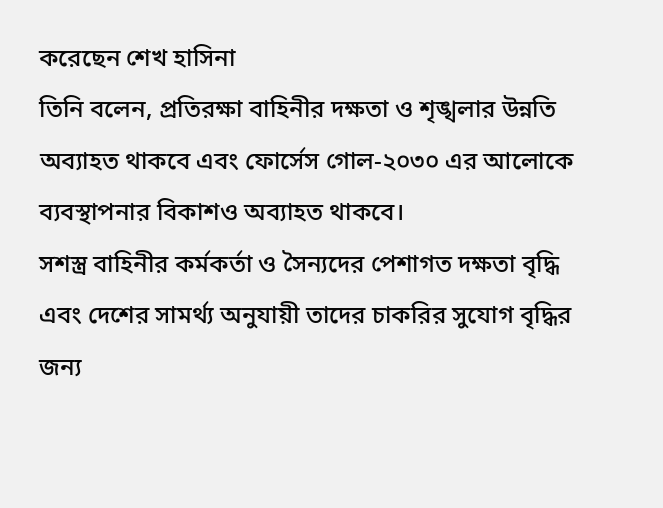করেছেন শেখ হাসিনা
তিনি বলেন, প্রতিরক্ষা বাহিনীর দক্ষতা ও শৃঙ্খলার উন্নতি অব্যাহত থাকবে এবং ফোর্সেস গোল-২০৩০ এর আলোকে ব্যবস্থাপনার বিকাশও অব্যাহত থাকবে।
সশস্ত্র বাহিনীর কর্মকর্তা ও সৈন্যদের পেশাগত দক্ষতা বৃদ্ধি এবং দেশের সামর্থ্য অনুযায়ী তাদের চাকরির সুযোগ বৃদ্ধির জন্য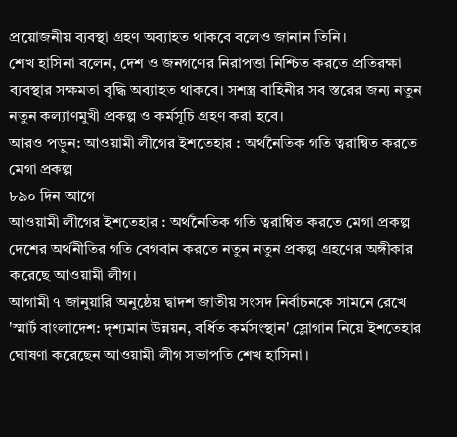প্রয়োজনীয় ব্যবস্থা গ্রহণ অব্যাহত থাকবে বলেও জানান তিনি।
শেখ হাসিনা বলেন, দেশ ও জনগণের নিরাপত্তা নিশ্চিত করতে প্রতিরক্ষা ব্যবস্থার সক্ষমতা বৃদ্ধি অব্যাহত থাকবে। সশস্ত্র বাহিনীর সব স্তরের জন্য নতুন নতুন কল্যাণমুখী প্রকল্প ও কর্মসূচি গ্রহণ করা হবে।
আরও পড়ুন: আওয়ামী লীগের ইশতেহার : অর্থনৈতিক গতি ত্বরান্বিত করতে মেগা প্রকল্প
৮৯০ দিন আগে
আওয়ামী লীগের ইশতেহার : অর্থনৈতিক গতি ত্বরান্বিত করতে মেগা প্রকল্প
দেশের অর্থনীতির গতি বেগবান করতে নতুন নতুন প্রকল্প গ্রহণের অঙ্গীকার করেছে আওয়ামী লীগ।
আগামী ৭ জানুয়ারি অনুষ্ঠেয় দ্বাদশ জাতীয় সংসদ নির্বাচনকে সামনে রেখে 'স্মার্ট বাংলাদেশ: দৃশ্যমান উন্নয়ন, বর্ধিত কর্মসংস্থান' স্লোগান নিয়ে ইশতেহার ঘোষণা করেছেন আওয়ামী লীগ সভাপতি শেখ হাসিনা।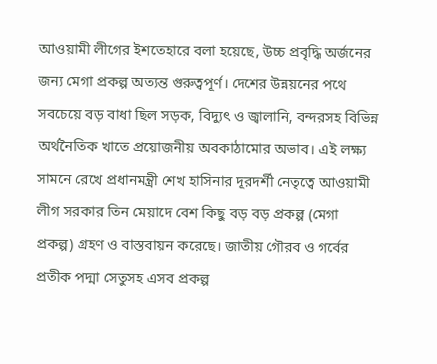আওয়ামী লীগের ইশতেহারে বলা হয়েছে, উচ্চ প্রবৃদ্ধি অর্জনের জন্য মেগা প্রকল্প অত্যন্ত গুরুত্বপূর্ণ। দেশের উন্নয়নের পথে সবচেয়ে বড় বাধা ছিল সড়ক, বিদ্যুৎ ও জ্বালানি, বন্দরসহ বিভিন্ন অর্থনৈতিক খাতে প্রয়োজনীয় অবকাঠামোর অভাব। এই লক্ষ্য সামনে রেখে প্রধানমন্ত্রী শেখ হাসিনার দূরদর্শী নেতৃত্বে আওয়ামী লীগ সরকার তিন মেয়াদে বেশ কিছু বড় বড় প্রকল্প (মেগা প্রকল্প) গ্রহণ ও বাস্তবায়ন করেছে। জাতীয় গৌরব ও গর্বের প্রতীক পদ্মা সেতুসহ এসব প্রকল্প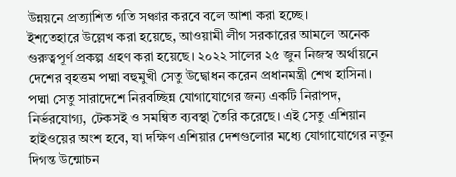উন্নয়নে প্রত্যাশিত গতি সঞ্চার করবে বলে আশা করা হচ্ছে।
ইশতেহারে উল্লেখ করা হয়েছে, আওয়ামী লীগ সরকারের আমলে অনেক গুরুত্বপূর্ণ প্রকল্প গ্রহণ করা হয়েছে। ২০২২ সালের ২৫ জুন নিজস্ব অর্থায়নে দেশের বৃহত্তম পদ্মা বহুমুখী সেতু উদ্বোধন করেন প্রধানমন্ত্রী শেখ হাসিনা।
পদ্মা সেতু সারাদেশে নিরবচ্ছিন্ন যোগাযোগের জন্য একটি নিরাপদ, নির্ভরযোগ্য, টেকসই ও সমন্বিত ব্যবস্থা তৈরি করেছে। এই সেতু এশিয়ান হাইওয়ের অংশ হবে, যা দক্ষিণ এশিয়ার দেশগুলোর মধ্যে যোগাযোগের নতুন দিগন্ত উন্মোচন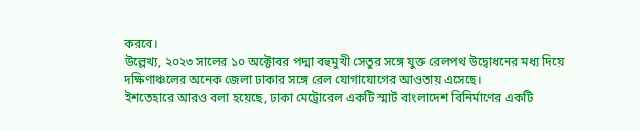করবে।
উল্লেখ্য, ২০২৩ সালের ১০ অক্টোবর পদ্মা বহুমুখী সেতুর সঙ্গে যুক্ত রেলপথ উদ্বোধনের মধ্য দিয়ে দক্ষিণাঞ্চলের অনেক জেলা ঢাকার সঙ্গে রেল যোগাযোগের আওতায় এসেছে।
ইশতেহারে আরও বলা হয়েছে, ঢাকা মেট্রোরেল একটি স্মার্ট বাংলাদেশ বিনির্মাণের একটি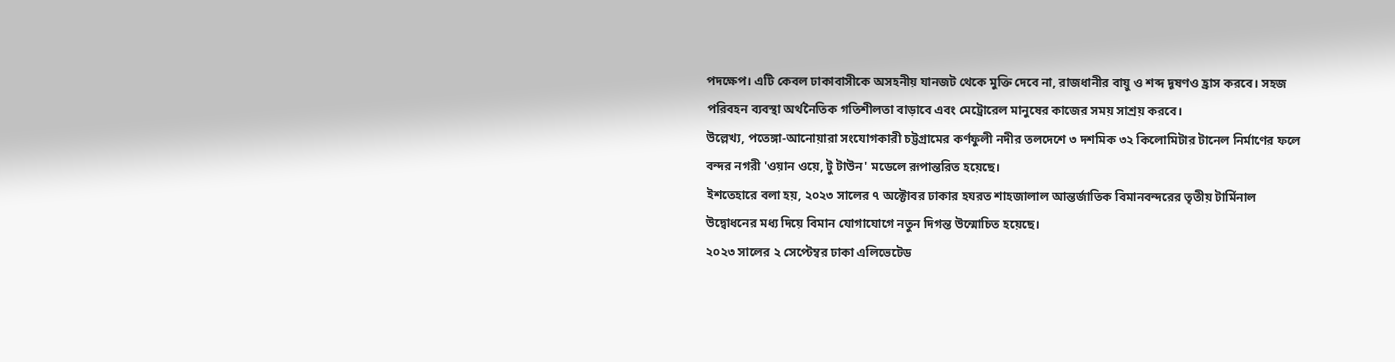পদক্ষেপ। এটি কেবল ঢাকাবাসীকে অসহনীয় যানজট থেকে মুক্তি দেবে না, রাজধানীর বায়ু ও শব্দ দূষণও হ্রাস করবে। সহজ পরিবহন ব্যবস্থা অর্থনৈতিক গতিশীলতা বাড়াবে এবং মেট্রোরেল মানুষের কাজের সময় সাশ্রয় করবে।
উল্লেখ্য, পতেঙ্গা-আনোয়ারা সংযোগকারী চট্টগ্রামের কর্ণফুলী নদীর তলদেশে ৩ দশমিক ৩২ কিলোমিটার টানেল নির্মাণের ফলে বন্দর নগরী 'ওয়ান ওয়ে, টু টাউন' মডেলে রূপান্তরিত হয়েছে।
ইশতেহারে বলা হয়, ২০২৩ সালের ৭ অক্টোবর ঢাকার হযরত শাহজালাল আন্তর্জাতিক বিমানবন্দরের তৃতীয় টার্মিনাল উদ্বোধনের মধ্য দিয়ে বিমান যোগাযোগে নতুন দিগন্ত উন্মোচিত হয়েছে।
২০২৩ সালের ২ সেপ্টেম্বর ঢাকা এলিভেটেড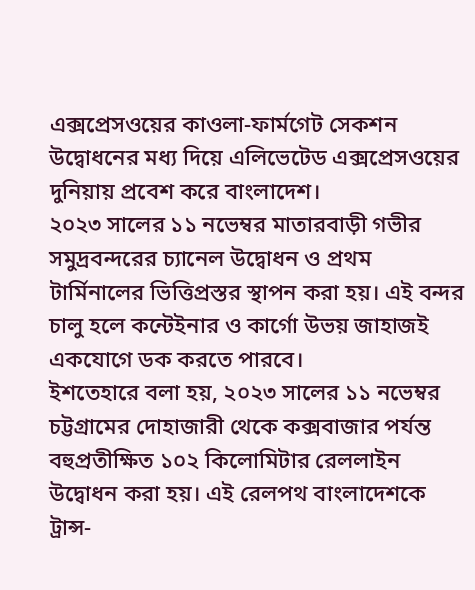এক্সপ্রেসওয়ের কাওলা-ফার্মগেট সেকশন উদ্বোধনের মধ্য দিয়ে এলিভেটেড এক্সপ্রেসওয়ের দুনিয়ায় প্রবেশ করে বাংলাদেশ।
২০২৩ সালের ১১ নভেম্বর মাতারবাড়ী গভীর সমুদ্রবন্দরের চ্যানেল উদ্বোধন ও প্রথম টার্মিনালের ভিত্তিপ্রস্তর স্থাপন করা হয়। এই বন্দর চালু হলে কন্টেইনার ও কার্গো উভয় জাহাজই একযোগে ডক করতে পারবে।
ইশতেহারে বলা হয়, ২০২৩ সালের ১১ নভেম্বর চট্টগ্রামের দোহাজারী থেকে কক্সবাজার পর্যন্ত বহুপ্রতীক্ষিত ১০২ কিলোমিটার রেললাইন উদ্বোধন করা হয়। এই রেলপথ বাংলাদেশকে ট্রান্স-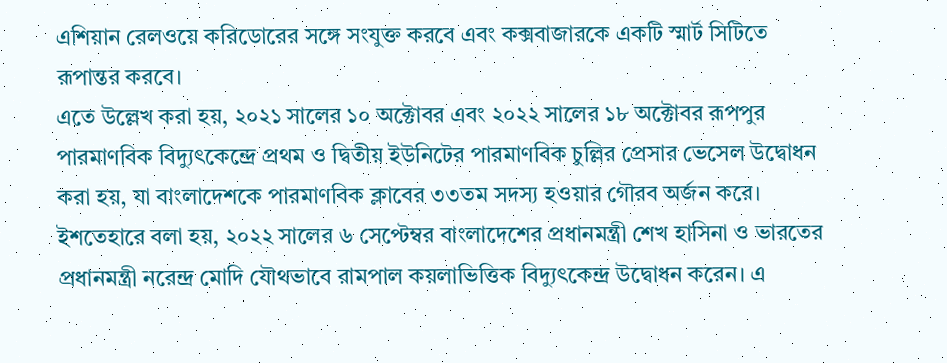এশিয়ান রেলওয়ে করিডোরের সঙ্গে সংযুক্ত করবে এবং কক্সবাজারকে একটি স্মার্ট সিটিতে রূপান্তর করবে।
এতে উল্লেখ করা হয়, ২০২১ সালের ১০ অক্টোবর এবং ২০২২ সালের ১৮ অক্টোবর রূপপুর পারমাণবিক বিদ্যুৎকেন্দ্রে প্রথম ও দ্বিতীয় ইউনিটের পারমাণবিক চুল্লির প্রেসার ভেসেল উদ্বোধন করা হয়, যা বাংলাদেশকে পারমাণবিক ক্লাবের ৩৩তম সদস্য হওয়ার গৌরব অর্জন করে।
ইশতেহারে বলা হয়, ২০২২ সালের ৬ সেপ্টেম্বর বাংলাদেশের প্রধানমন্ত্রী শেখ হাসিনা ও ভারতের প্রধানমন্ত্রী নরেন্দ্র মোদি যৌথভাবে রামপাল কয়লাভিত্তিক বিদ্যুৎকেন্দ্র উদ্বোধন করেন। এ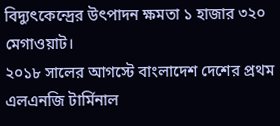বিদ্যুৎকেন্দ্রের উৎপাদন ক্ষমতা ১ হাজার ৩২০ মেগাওয়াট।
২০১৮ সালের আগস্টে বাংলাদেশ দেশের প্রথম এলএনজি টার্মিনাল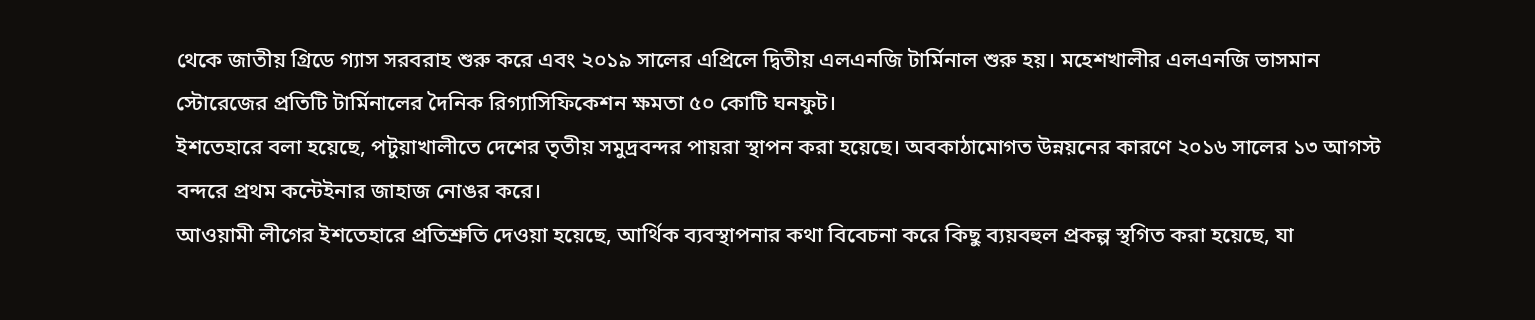থেকে জাতীয় গ্রিডে গ্যাস সরবরাহ শুরু করে এবং ২০১৯ সালের এপ্রিলে দ্বিতীয় এলএনজি টার্মিনাল শুরু হয়। মহেশখালীর এলএনজি ভাসমান স্টোরেজের প্রতিটি টার্মিনালের দৈনিক রিগ্যাসিফিকেশন ক্ষমতা ৫০ কোটি ঘনফুট।
ইশতেহারে বলা হয়েছে, পটুয়াখালীতে দেশের তৃতীয় সমুদ্রবন্দর পায়রা স্থাপন করা হয়েছে। অবকাঠামোগত উন্নয়নের কারণে ২০১৬ সালের ১৩ আগস্ট বন্দরে প্রথম কন্টেইনার জাহাজ নোঙর করে।
আওয়ামী লীগের ইশতেহারে প্রতিশ্রুতি দেওয়া হয়েছে, আর্থিক ব্যবস্থাপনার কথা বিবেচনা করে কিছু ব্যয়বহুল প্রকল্প স্থগিত করা হয়েছে, যা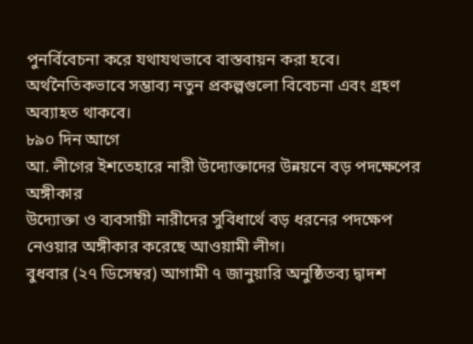পুনর্বিবেচনা করে যথাযথভাবে বাস্তবায়ন করা হবে। অর্থনৈতিকভাবে সম্ভাব্য নতুন প্রকল্পগুলো বিবেচনা এবং গ্রহণ অব্যাহত থাকবে।
৮৯০ দিন আগে
আ. লীগের ইশতেহারে নারী উদ্যোক্তাদের উন্নয়নে বড় পদক্ষেপের অঙ্গীকার
উদ্যোক্তা ও ব্যবসায়ী নারীদের সুবিধার্থে বড় ধরনের পদক্ষেপ নেওয়ার অঙ্গীকার করেছে আওয়ামী লীগ।
বুধবার (২৭ ডিসেম্বর) আগামী ৭ জানুয়ারি অনুষ্ঠিতব্য দ্বাদশ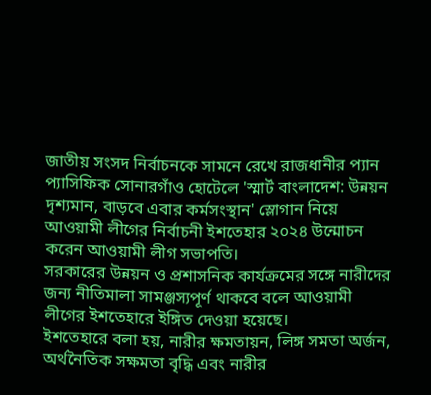জাতীয় সংসদ নির্বাচনকে সামনে রেখে রাজধানীর প্যান প্যাসিফিক সোনারগাঁও হোটেলে 'স্মার্ট বাংলাদেশ: উন্নয়ন দৃশ্যমান, বাড়বে এবার কর্মসংস্থান' স্লোগান নিয়ে আওয়ামী লীগের নির্বাচনী ইশতেহার ২০২৪ উন্মোচন করেন আওয়ামী লীগ সভাপতি।
সরকারের উন্নয়ন ও প্রশাসনিক কার্যক্রমের সঙ্গে নারীদের জন্য নীতিমালা সামঞ্জস্যপূর্ণ থাকবে বলে আওয়ামী লীগের ইশতেহারে ইঙ্গিত দেওয়া হয়েছে।
ইশতেহারে বলা হয়, নারীর ক্ষমতায়ন, লিঙ্গ সমতা অর্জন, অর্থনৈতিক সক্ষমতা বৃদ্ধি এবং নারীর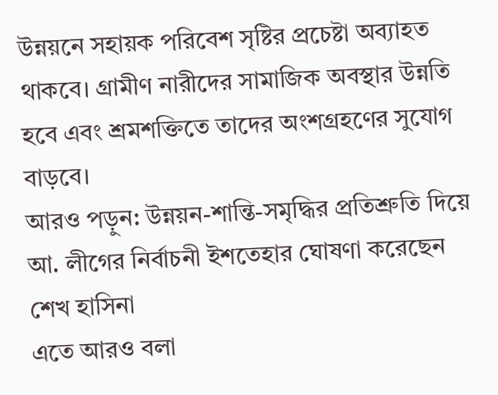উন্নয়নে সহায়ক পরিবেশ সৃষ্টির প্রচেষ্টা অব্যাহত থাকবে। গ্রামীণ নারীদের সামাজিক অবস্থার উন্নতি হবে এবং শ্রমশক্তিতে তাদের অংশগ্রহণের সুযোগ বাড়বে।
আরও পড়ুন: উন্নয়ন-শান্তি-সমৃদ্ধির প্রতিশ্রুতি দিয়ে আ. লীগের নির্বাচনী ইশতেহার ঘোষণা করেছেন শেখ হাসিনা
এতে আরও বলা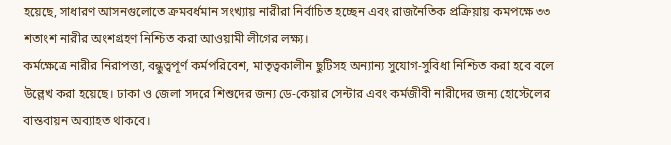হয়েছে, সাধারণ আসনগুলোতে ক্রমবর্ধমান সংখ্যায় নারীরা নির্বাচিত হচ্ছেন এবং রাজনৈতিক প্রক্রিয়ায় কমপক্ষে ৩৩ শতাংশ নারীর অংশগ্রহণ নিশ্চিত করা আওয়ামী লীগের লক্ষ্য।
কর্মক্ষেত্রে নারীর নিরাপত্তা, বন্ধুত্বপূর্ণ কর্মপরিবেশ, মাতৃত্বকালীন ছুটিসহ অন্যান্য সুযোগ-সুবিধা নিশ্চিত করা হবে বলে উল্লেখ করা হয়েছে। ঢাকা ও জেলা সদরে শিশুদের জন্য ডে-কেয়ার সেন্টার এবং কর্মজীবী নারীদের জন্য হোস্টেলের বাস্তবায়ন অব্যাহত থাকবে।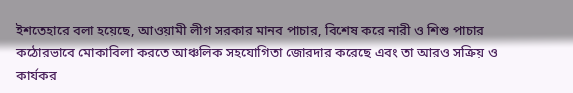ইশতেহারে বলা হয়েছে, আওয়ামী লীগ সরকার মানব পাচার, বিশেষ করে নারী ও শিশু পাচার কঠোরভাবে মোকাবিলা করতে আঞ্চলিক সহযোগিতা জোরদার করেছে এবং তা আরও সক্রিয় ও কার্যকর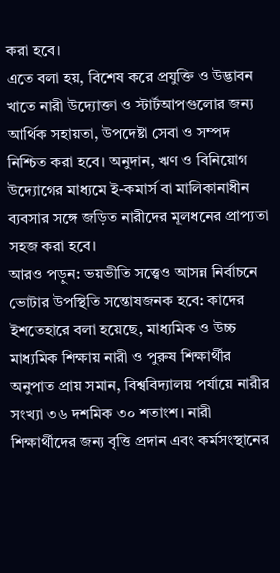করা হবে।
এতে বলা হয়, বিশেষ করে প্রযুক্তি ও উদ্ভাবন খাতে নারী উদ্যোক্তা ও স্টার্টআপগুলোর জন্য আর্থিক সহায়তা, উপদেষ্টা সেবা ও সম্পদ নিশ্চিত করা হবে। অনুদান, ঋণ ও বিনিয়োগ উদ্যোগের মাধ্যমে ই-কমার্স বা মালিকানাধীন ব্যবসার সঙ্গে জড়িত নারীদের মূলধনের প্রাপ্যতা সহজ করা হবে।
আরও পড়ুন: ভয়ভীতি সত্ত্বেও আসন্ন নির্বাচনে ভোটার উপস্থিতি সন্তোষজনক হবে: কাদের
ইশতেহারে বলা হয়েছে, মাধ্যমিক ও উচ্চ মাধ্যমিক শিক্ষায় নারী ও পুরুষ শিক্ষার্থীর অনুপাত প্রায় সমান, বিশ্ববিদ্যালয় পর্যায়ে নারীর সংখ্যা ৩৬ দশমিক ৩০ শতাংশ। নারী শিক্ষার্থীদের জন্য বৃত্তি প্রদান এবং কর্মসংস্থানের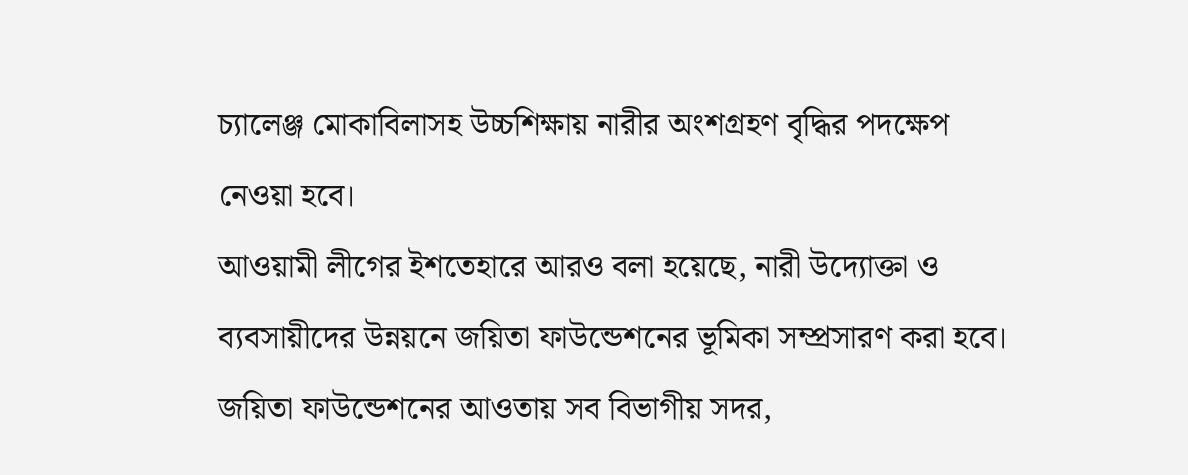চ্যালেঞ্জ মোকাবিলাসহ উচ্চশিক্ষায় নারীর অংশগ্রহণ বৃদ্ধির পদক্ষেপ নেওয়া হবে।
আওয়ামী লীগের ইশতেহারে আরও বলা হয়েছে, নারী উদ্যোক্তা ও ব্যবসায়ীদের উন্নয়নে জয়িতা ফাউন্ডেশনের ভূমিকা সম্প্রসারণ করা হবে। জয়িতা ফাউন্ডেশনের আওতায় সব বিভাগীয় সদর,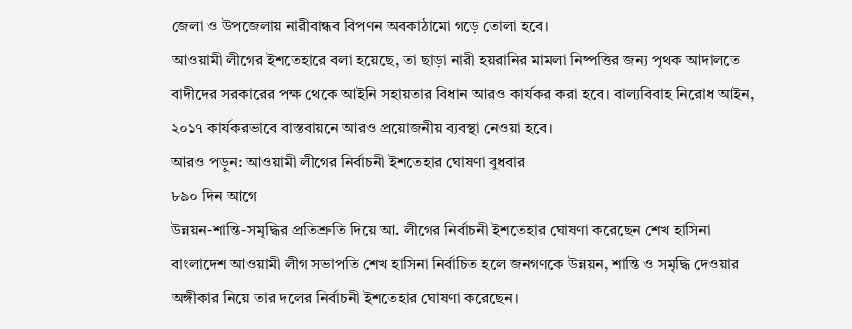জেলা ও উপজেলায় নারীবান্ধব বিপণন অবকাঠামো গড়ে তোলা হবে।
আওয়ামী লীগের ইশতেহারে বলা হয়েছে, তা ছাড়া নারী হয়রানির মামলা নিষ্পত্তির জন্য পৃথক আদালতে বাদীদের সরকারের পক্ষ থেকে আইনি সহায়তার বিধান আরও কার্যকর করা হবে। বাল্যবিবাহ নিরোধ আইন, ২০১৭ কার্যকরভাবে বাস্তবায়নে আরও প্রয়োজনীয় ব্যবস্থা নেওয়া হবে।
আরও পড়ুন: আওয়ামী লীগের নির্বাচনী ইশতেহার ঘোষণা বুধবার
৮৯০ দিন আগে
উন্নয়ন-শান্তি-সমৃদ্ধির প্রতিশ্রুতি দিয়ে আ. লীগের নির্বাচনী ইশতেহার ঘোষণা করেছেন শেখ হাসিনা
বাংলাদেশ আওয়ামী লীগ সভাপতি শেখ হাসিনা নির্বাচিত হলে জনগণকে উন্নয়ন, শান্তি ও সমৃদ্ধি দেওয়ার অঙ্গীকার নিয়ে তার দলের নির্বাচনী ইশতেহার ঘোষণা করেছেন।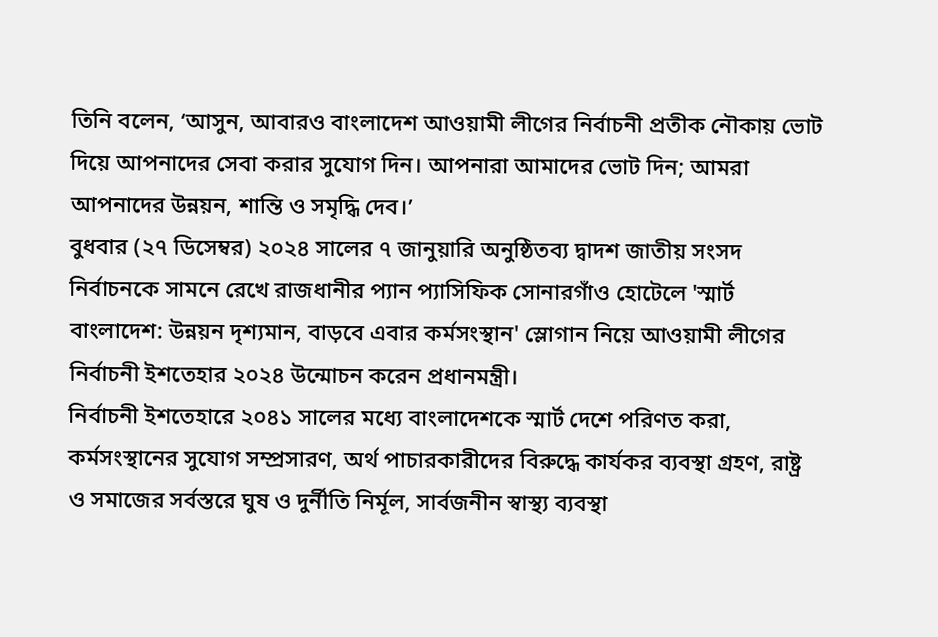তিনি বলেন, ‘আসুন, আবারও বাংলাদেশ আওয়ামী লীগের নির্বাচনী প্রতীক নৌকায় ভোট দিয়ে আপনাদের সেবা করার সুযোগ দিন। আপনারা আমাদের ভোট দিন; আমরা আপনাদের উন্নয়ন, শান্তি ও সমৃদ্ধি দেব।’
বুধবার (২৭ ডিসেম্বর) ২০২৪ সালের ৭ জানুয়ারি অনুষ্ঠিতব্য দ্বাদশ জাতীয় সংসদ নির্বাচনকে সামনে রেখে রাজধানীর প্যান প্যাসিফিক সোনারগাঁও হোটেলে 'স্মার্ট বাংলাদেশ: উন্নয়ন দৃশ্যমান, বাড়বে এবার কর্মসংস্থান' স্লোগান নিয়ে আওয়ামী লীগের নির্বাচনী ইশতেহার ২০২৪ উন্মোচন করেন প্রধানমন্ত্রী।
নির্বাচনী ইশতেহারে ২০৪১ সালের মধ্যে বাংলাদেশকে স্মার্ট দেশে পরিণত করা, কর্মসংস্থানের সুযোগ সম্প্রসারণ, অর্থ পাচারকারীদের বিরুদ্ধে কার্যকর ব্যবস্থা গ্রহণ, রাষ্ট্র ও সমাজের সর্বস্তরে ঘুষ ও দুর্নীতি নির্মূল, সার্বজনীন স্বাস্থ্য ব্যবস্থা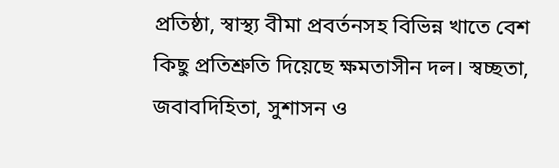প্রতিষ্ঠা, স্বাস্থ্য বীমা প্রবর্তনসহ বিভিন্ন খাতে বেশ কিছু প্রতিশ্রুতি দিয়েছে ক্ষমতাসীন দল। স্বচ্ছতা, জবাবদিহিতা, সুশাসন ও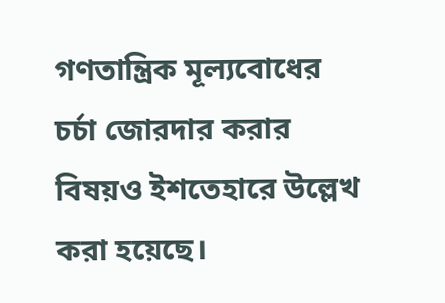গণতান্ত্রিক মূল্যবোধের চর্চা জোরদার করার বিষয়ও ইশতেহারে উল্লেখ করা হয়েছে।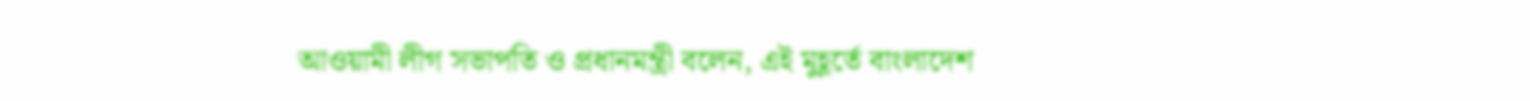আওয়ামী লীগ সভাপতি ও প্রধানমন্ত্রী বলেন, এই মুহূর্তে বাংলাদেশ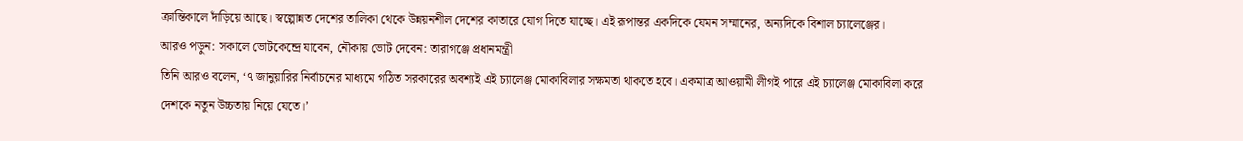ক্রান্তিকালে দাঁড়িয়ে আছে। স্বল্পোন্নত দেশের তালিকা থেকে উন্নয়নশীল দেশের কাতারে যোগ দিতে যাচ্ছে। এই রূপান্তর একদিকে যেমন সম্মানের, অন্যদিকে বিশাল চ্যালেঞ্জের।
আরও পড়ুন: সকালে ভোটকেন্দ্রে যাবেন, নৌকায় ভোট দেবেন: তারাগঞ্জে প্রধানমন্ত্রী
তিনি আরও বলেন, ‘৭ জানুয়ারির নির্বাচনের মাধ্যমে গঠিত সরকারের অবশ্যই এই চ্যালেঞ্জ মোকাবিলার সক্ষমতা থাকতে হবে। একমাত্র আওয়ামী লীগই পারে এই চ্যালেঞ্জ মোকাবিলা করে দেশকে নতুন উচ্চতায় নিয়ে যেতে।’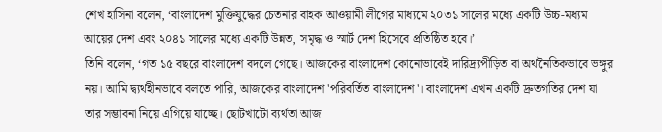শেখ হাসিনা বলেন, ‘বাংলাদেশ মুক্তিযুদ্ধের চেতনার বাহক আওয়ামী লীগের মাধ্যমে ২০৩১ সালের মধ্যে একটি উচ্চ-মধ্যম আয়ের দেশ এবং ২০৪১ সালের মধ্যে একটি উন্নত, সমৃদ্ধ ও স্মার্ট দেশ হিসেবে প্রতিষ্ঠিত হবে।’
তিনি বলেন, ‘গত ১৫ বছরে বাংলাদেশ বদলে গেছে। আজকের বাংলাদেশ কোনোভাবেই দারিদ্র্যপীড়িত বা অর্থনৈতিকভাবে ভঙ্গুর নয়। আমি দ্ব্যর্থহীনভাবে বলতে পারি, আজকের বাংলাদেশ 'পরিবর্তিত বাংলাদেশ'। বাংলাদেশ এখন একটি দ্রুতগতির দেশ যা তার সম্ভাবনা নিয়ে এগিয়ে যাচ্ছে। ছোটখাটো ব্যর্থতা আজ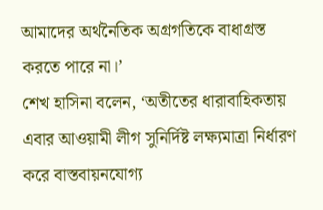আমাদের অর্থনৈতিক অগ্রগতিকে বাধাগ্রস্ত করতে পারে না।’
শেখ হাসিনা বলেন, ‘অতীতের ধারাবাহিকতায় এবার আওয়ামী লীগ সুনির্দিষ্ট লক্ষ্যমাত্রা নির্ধারণ করে বাস্তবায়নযোগ্য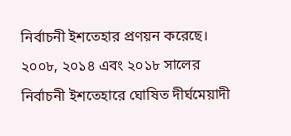নির্বাচনী ইশতেহার প্রণয়ন করেছে। ২০০৮, ২০১৪ এবং ২০১৮ সালের নির্বাচনী ইশতেহারে ঘোষিত দীর্ঘমেয়াদী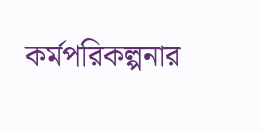কর্মপরিকল্পনার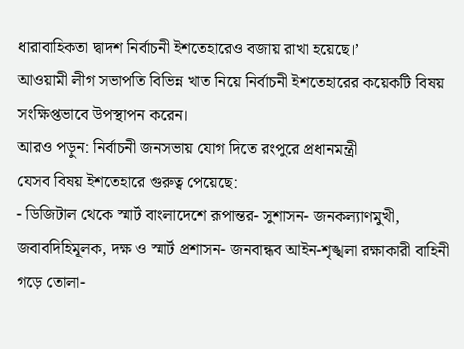ধারাবাহিকতা দ্বাদশ নির্বাচনী ইশতেহারেও বজায় রাখা হয়েছে।’
আওয়ামী লীগ সভাপতি বিভিন্ন খাত নিয়ে নির্বাচনী ইশতেহারের কয়েকটি বিষয় সংক্ষিপ্তভাবে উপস্থাপন করেন।
আরও পড়ুন: নির্বাচনী জনসভায় যোগ দিতে রংপুরে প্রধানমন্ত্রী
যেসব বিষয় ইশতেহারে গুরুত্ব পেয়েছে:
- ডিজিটাল থেকে স্মার্ট বাংলাদেশে রূপান্তর- সুশাসন- জনকল্যাণমুখী, জবাবদিহিমূলক, দক্ষ ও স্মার্ট প্রশাসন- জনবান্ধব আইন-শৃঙ্খলা রক্ষাকারী বাহিনী গড়ে তোলা-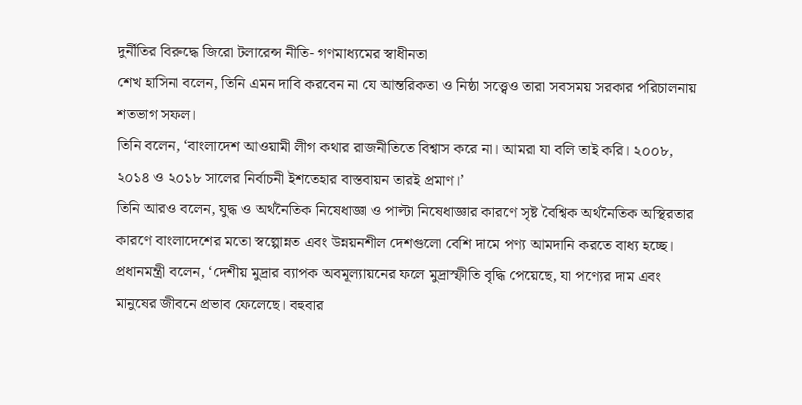দুর্নীতির বিরুদ্ধে জিরো টলারেন্স নীতি- গণমাধ্যমের স্বাধীনতা
শেখ হাসিনা বলেন, তিনি এমন দাবি করবেন না যে আন্তরিকতা ও নিষ্ঠা সত্ত্বেও তারা সবসময় সরকার পরিচালনায় শতভাগ সফল।
তিনি বলেন, ‘বাংলাদেশ আওয়ামী লীগ কথার রাজনীতিতে বিশ্বাস করে না। আমরা যা বলি তাই করি। ২০০৮, ২০১৪ ও ২০১৮ সালের নির্বাচনী ইশতেহার বাস্তবায়ন তারই প্রমাণ।’
তিনি আরও বলেন, যুদ্ধ ও অর্থনৈতিক নিষেধাজ্ঞা ও পাল্টা নিষেধাজ্ঞার কারণে সৃষ্ট বৈশ্বিক অর্থনৈতিক অস্থিরতার কারণে বাংলাদেশের মতো স্বল্পোন্নত এবং উন্নয়নশীল দেশগুলো বেশি দামে পণ্য আমদানি করতে বাধ্য হচ্ছে।
প্রধানমন্ত্রী বলেন, ‘দেশীয় মুদ্রার ব্যাপক অবমূল্যায়নের ফলে মুদ্রাস্ফীতি বৃদ্ধি পেয়েছে, যা পণ্যের দাম এবং মানুষের জীবনে প্রভাব ফেলেছে। বহুবার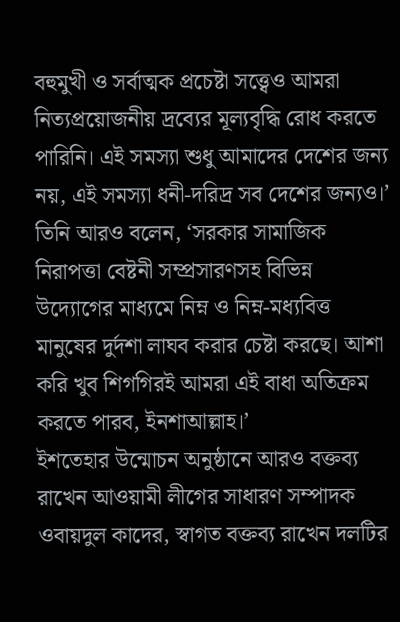বহুমুখী ও সর্বাত্মক প্রচেষ্টা সত্ত্বেও আমরা নিত্যপ্রয়োজনীয় দ্রব্যের মূল্যবৃদ্ধি রোধ করতে পারিনি। এই সমস্যা শুধু আমাদের দেশের জন্য নয়, এই সমস্যা ধনী-দরিদ্র সব দেশের জন্যও।’
তিনি আরও বলেন, ‘সরকার সামাজিক নিরাপত্তা বেষ্টনী সম্প্রসারণসহ বিভিন্ন উদ্যোগের মাধ্যমে নিম্ন ও নিম্ন-মধ্যবিত্ত মানুষের দুর্দশা লাঘব করার চেষ্টা করছে। আশা করি খুব শিগগিরই আমরা এই বাধা অতিক্রম করতে পারব, ইনশাআল্লাহ।’
ইশতেহার উন্মোচন অনুষ্ঠানে আরও বক্তব্য রাখেন আওয়ামী লীগের সাধারণ সম্পাদক ওবায়দুল কাদের, স্বাগত বক্তব্য রাখেন দলটির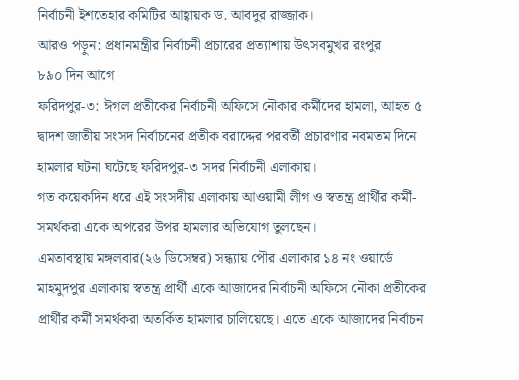নির্বাচনী ইশতেহার কমিটির আহ্বায়ক ড. আবদুর রাজ্জাক।
আরও পড়ুন: প্রধানমন্ত্রীর নির্বাচনী প্রচারের প্রত্যাশায় উৎসবমুখর রংপুর
৮৯০ দিন আগে
ফরিদপুর-৩: ঈগল প্রতীকের নির্বাচনী অফিসে নৌকার কর্মীদের হামলা, আহত ৫
দ্বাদশ জাতীয় সংসদ নির্বাচনের প্রতীক বরাদ্দের পরবর্তী প্রচারণার নবমতম দিনে হামলার ঘটনা ঘটেছে ফরিদপুর-৩ সদর নির্বাচনী এলাকায়।
গত কয়েকদিন ধরে এই সংসদীয় এলাকায় আওয়ামী লীগ ও স্বতন্ত্র প্রার্থীর কর্মী-সমর্থকরা একে অপরের উপর হামলার অভিযোগ তুলছেন।
এমতাবস্থায় মঙ্গলবার(২৬ ডিসেম্বর) সন্ধ্যায় পৌর এলাকার ১৪ নং ওয়ার্ডে মাহমুদপুর এলাকায় স্বতন্ত্র প্রার্থী একে আজাদের নির্বাচনী অফিসে নৌকা প্রতীকের প্রার্থীর কর্মী সমর্থকরা অতর্কিত হামলার চালিয়েছে। এতে একে আজাদের নির্বাচন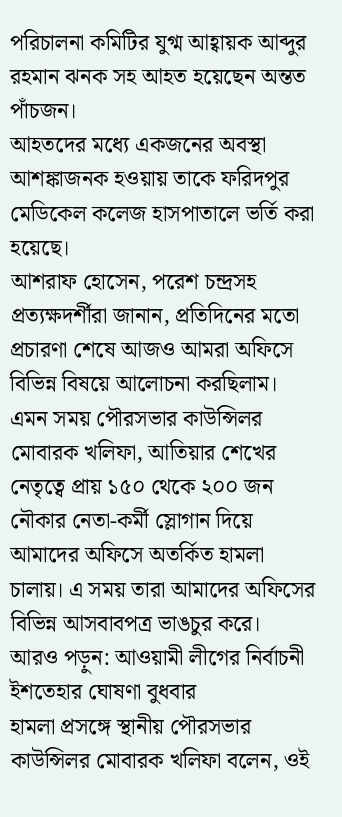পরিচালনা কমিটির যুগ্ম আহ্বায়ক আব্দুর রহমান ঝনক সহ আহত হয়েছেন অন্তত পাঁচজন।
আহতদের মধ্যে একজনের অবস্থা আশঙ্কাজনক হওয়ায় তাকে ফরিদপুর মেডিকেল কলেজ হাসপাতালে ভর্তি করা হয়েছে।
আশরাফ হোসেন, পরেশ চন্দ্রসহ প্রত্যক্ষদর্শীরা জানান, প্রতিদিনের মতো প্রচারণা শেষে আজও আমরা অফিসে বিভিন্ন বিষয়ে আলোচনা করছিলাম। এমন সময় পৌরসভার কাউন্সিলর মোবারক খলিফা, আতিয়ার শেখের নেতৃত্বে প্রায় ১৫০ থেকে ২০০ জন নৌকার নেতা-কর্মী স্লোগান দিয়ে আমাদের অফিসে অতর্কিত হামলা চালায়। এ সময় তারা আমাদের অফিসের বিভিন্ন আসবাবপত্র ভাঙচুর করে।
আরও পড়ুন: আওয়ামী লীগের নির্বাচনী ইশতেহার ঘোষণা বুধবার
হামলা প্রসঙ্গে স্থানীয় পৌরসভার কাউন্সিলর মোবারক খলিফা বলেন, ওই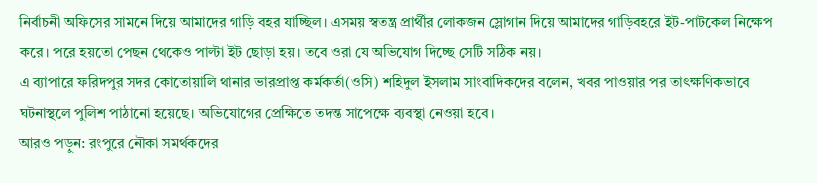নির্বাচনী অফিসের সামনে দিয়ে আমাদের গাড়ি বহর যাচ্ছিল। এসময় স্বতন্ত্র প্রার্থীর লোকজন স্লোগান দিয়ে আমাদের গাড়িবহরে ইট-পাটকেল নিক্ষেপ করে। পরে হয়তো পেছন থেকেও পাল্টা ইট ছোড়া হয়। তবে ওরা যে অভিযোগ দিচ্ছে সেটি সঠিক নয়।
এ ব্যাপারে ফরিদপুর সদর কোতোয়ালি থানার ভারপ্রাপ্ত কর্মকর্তা(ওসি) শহিদুল ইসলাম সাংবাদিকদের বলেন, খবর পাওয়ার পর তাৎক্ষণিকভাবে ঘটনাস্থলে পুলিশ পাঠানো হয়েছে। অভিযোগের প্রেক্ষিতে তদন্ত সাপেক্ষে ব্যবস্থা নেওয়া হবে।
আরও পড়ুন: রংপুরে নৌকা সমর্থকদের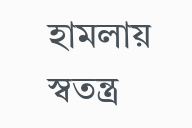হামলায় স্বতন্ত্র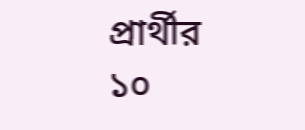প্রার্থীর ১০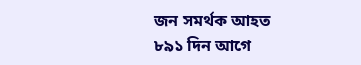জন সমর্থক আহত
৮৯১ দিন আগে